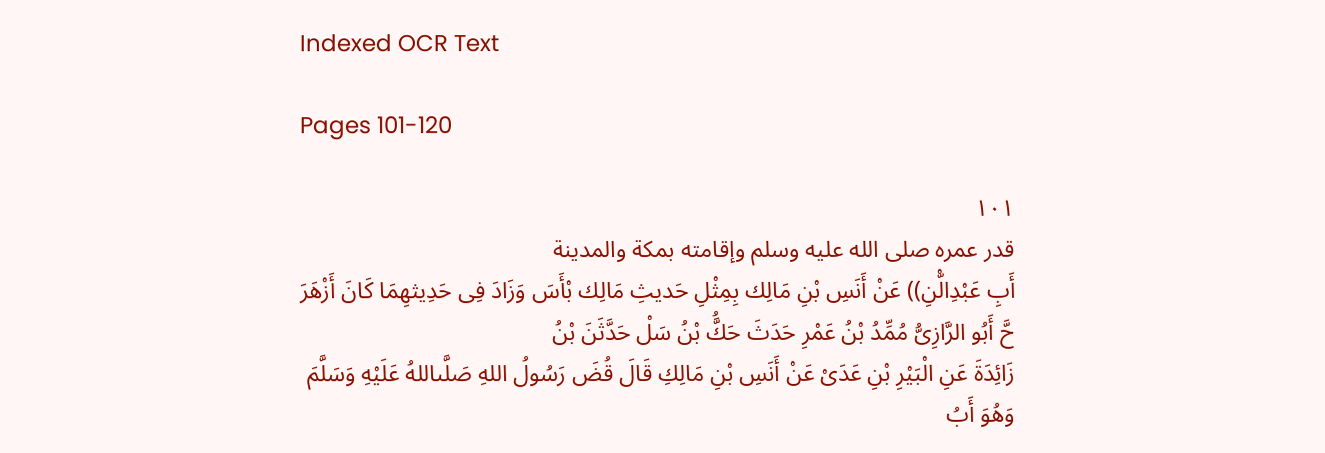Indexed OCR Text

Pages 101-120

١٠١
قدر عمره صلى الله عليه وسلم وإقامته بمكة والمدينة
أَبِ عَبْدِالّْنِ)) عَنْ أَنَسِ بْنِ مَالِك بِمِثْلِ حَديثِ مَالِك بْأَسَ وَزَادَ فِى حَدِيثهِمَا كَانَ أَزْهَرَ
حَّ أَبُو الرَّازِىُّ مُمِّدُ بْنُ عَمْرِ حَدَثَ حَكَُّ بْنُ سَلْ حَدَّثَنَ بْنُ
زَائِدَةَ عَنِ الْبَيْرِ بْنِ عَدَىْ عَنْ أَنَسِ بْنِ مَالِكِ قَالَ قُضَ رَسُولُ اللهِ صَلَّىاللهُ عَلَيْهِ وَسَلَّمَ
وَهُوَ أَبُ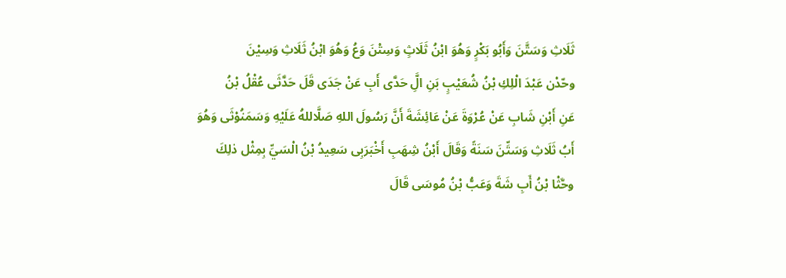ثَلَاثِ وَسَتَّنَ وَأَبُو بَكْرٍ وَهُوَ ابْنُ ثَلَاثٍ وَسِتْنَ وَعُ وَهُوَ ابْنُ ثَلَاثِ وَسِيْنَ
وحّدْن عَبْدَ الْلِكِ بْنُ شُعَيْبٍ بَنِ الَِّ حَدَّى أَبِ عَنْ جَدَى قَلَ حَدَّثَى عُقْلُ بْنُ
عَنِ أَبْنِ شَابِ عَنْ عُرْوَةَ عَنْ عَائِشَةَ أَنَّ رَسُولَ اللهِ صَلَّاللهُ عَلَيْهِ وَسَمَنُوْثَى وَهُوَ
أَبُ ثَلَاثِ وَسَتِّنَ سَنَةً وَقَالَ أَبْنُ شِهَبِ أَخْبَرَبِى سَعِيدُ بْنُ الْسَيِّ بِمِثْل ذلِكَ
وحَّثْا بْنُ أَبِ شَةَ وَعَبُّ بْنُ مُوسَى قَالَ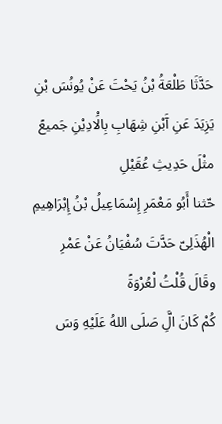حَدَّثَا طَلْعَةُ بْنُ يَحْتَ عَنْ يُونُسَ بْنِ
يَزِيَدَ عَنِ آَبْنِ شِهَابِ بِالَْادِيْنِ جَميعً مثْلَ حَدِيثِ عُقَيْلِ
حّثنا أَبُو مَعْمَرِ إِسْمَاعِيلُ بْنُ إِبْرَاهِيمِ الْهُذَلِىّ حَدَّتَ سُفْيَانُ عَنْ عَمْرِ وقَالَ قُلْتُ لْعُرْوَةً
كُمْ كَانَ الَِّ صَلَى اللهُ عَلَيْهِ وَسَ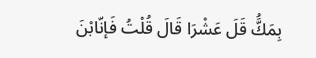بِمَكَُّ قَلَ عَشْرَا قَالَ قُلْتُ فَإنّابْنَ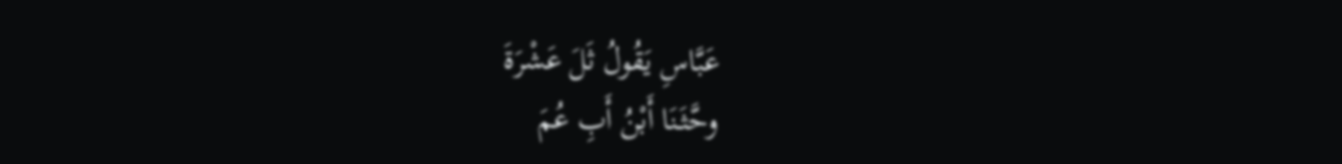عَبَّاسِ يَقُولُ ثَلَ عَشْرَةَ
وحَّثَنَا أَبْنُ أَبِ عُمَ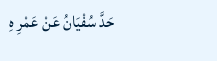حَدَّ سُفْيَانُ عَنْ عَمْرِ هِ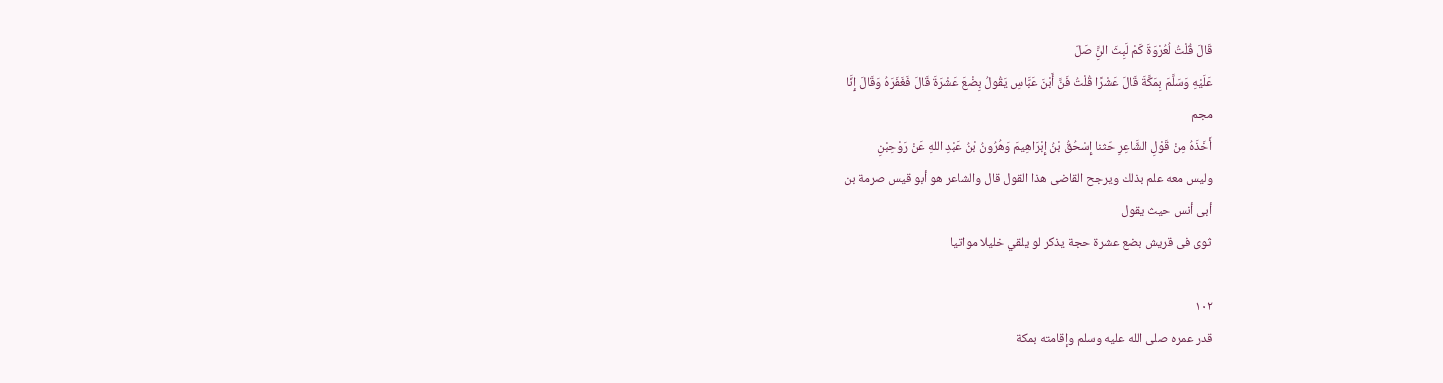قَالَ قُلْتُ لُعُرْوَةَ كَمْ لَبِثَ النَِّ صَلّ
عَلَيْهِ وَسَلَّمَ بِمَكَّةَ قَالَ عَشْرًا قُلْتُ فَنَّ أَبْنَ عَبَّاسِ يَقُولُ بِضْعَ عَشْرَةَ قَالَ فَغَفَرَهُ وَقَالَ إِنَّا
مجم
أَخَذَهُ مِنْ قَوْلِ الشَّاعِرِ حّثنا إِسْحُقُ بْنُ إِبْرَاهِيمَ وَهُرُونُ بْنُ عَبْدِ اللهِ عَنْ رَوْحِبْنِ
وليس معه علم بذلك ويرجح القاضى هذا القول قال والشاعر هو أبو قيس صرمة بن
أبى أنس حيث يقول
ثوى فى قريش بضع عشرة حجة يذكر لو يلقي خليلا مواتيا

١٠٢
قدر عمره صلى الله عليه وسلم وإقامته بمكة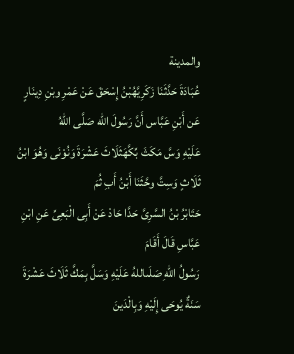والمدينة
عُبَادَةَ حَدَّثَنَا زَكَرِيَّهُبْنُ إِسْحَقَ عَنْ عَمْرِ وبْنِ دِينَارٍ عَن أَبْنِ عَبَّاس أَنَّ رَسُولَ الله صَلَّى اللهُ
عَلَيْهِ وَسَّ مَكَثَ بِّكَّهَثَلَاثَ عَشْرَةَ وَنُوْنَى وَهُوَ ابْنُ ثَلَاثٍ وَسِتَّ وحَّثَنَا أَبْنُ أَبِ ثُمَ
حَتَابْرُ بْنُ السَّرِىَّ حَدَّا حَادْ عَنْ أَبِى الْبَعِىِّ عَنِ ابْنِ عَبَّاسِ قَالَ أَقَامَ
رَسُولُ اللهِ صَلَىاللهُ عَلَيْهِ وَسَلَّ بِمَكَّ ثَلَاثَ عَشْرَةَ سَنَةٌ يُوحَى إِلَيْهِ وَبِالْدَينَ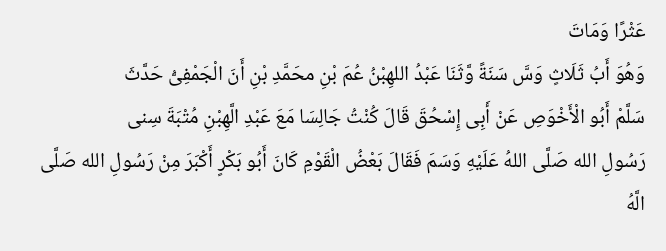عَثْرًا وَمَاتَ
وَهُوَ أَبُ ثَلَاثٍ وَسَّ سَنَةً وَّثَنَا عَبْدُ اللهِبْنُ عُمَ بْنِ محَمَّدِ بْنِ أَنَ الْجَمْفِىُّ حَدَّثَ
سَلَّمْ أَبُو الْأَخْوَصِ عَنْ أَبِى إِسْحُقَ قَالَ كُنْتُ جَالِسَا مَعَ عَبْدِ الَّهِبْنِ مُتْبَةَ سِنى
رَسُولِ الله صَلَّى اللهُ عَلَيْهِ وَسَمَ فَقَالَ بَعْضُ الْقَوْمِ كَانَ أَبُو بَكْرٍ أَكْبَرَ مِنْ رَسُولِ الله صَلَّى
الَّهُ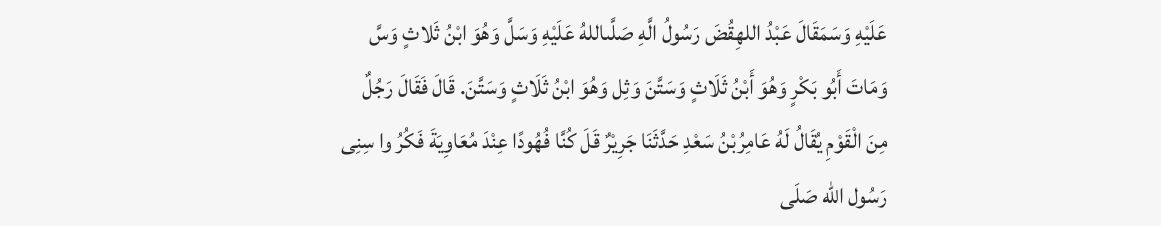عَلَيْهِ وَسَمَقَالَ عَبْدُ اللهِقُضَ رَسُولُ الَّهِ صَلَّىاللهُ عَلَيْهِ وَسَلَّ وَهُوَ ابْنُ ثَلاثٍ وَسَّ
وَمَاتَ أَبُو بَكْرٍ وَهُوَ أَبْنُ ثَلَاثٍ وَسَتَّنَ وَثِل وَهُوَ ابْنُ ثَلَاثٍ وَسَتَّنَ. قَالَ فَقَالَ رَجُلٌ
مِنَ الْقَوْمِ يُقَالُ لَهُ عَامِرُبْنُ سَعْدِ حَدَّثَنَا جَرِيْرٌ قَلَ كُنَّا فُهُودًا عِنْدَ مُعَاوِيَةَ فَكُرُ وا سِنِى
رَسُول الله صَلَى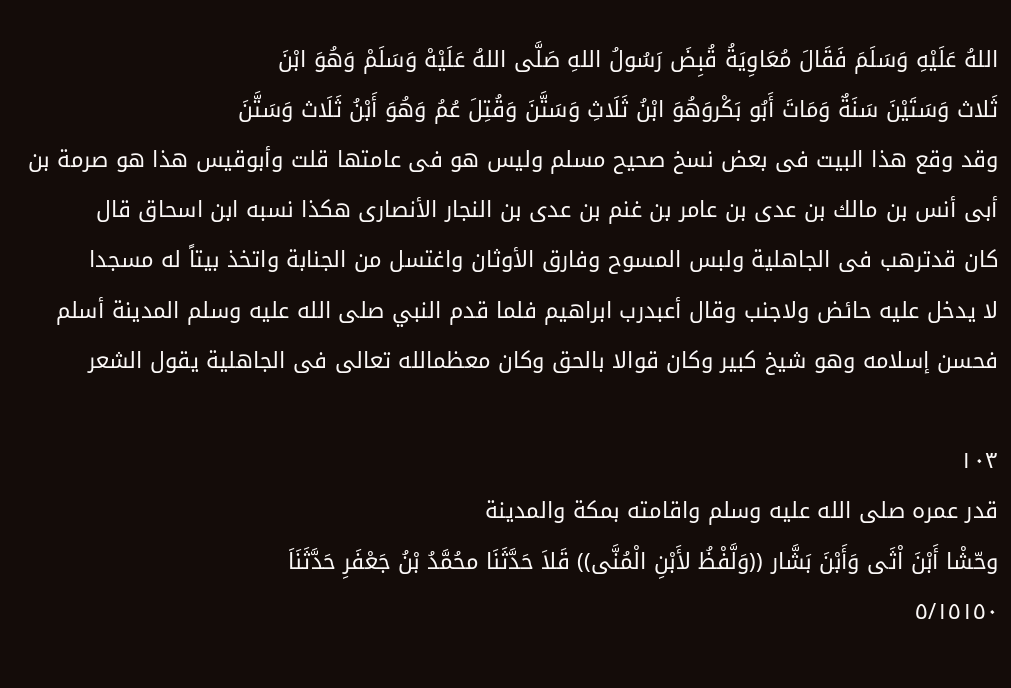اللهُ عَلَيْهِ وَسَلَمَ فَقَالَ مُعَاوِيَةُ قُبِضَ رَسُولُ اللهِ صَلَّى اللهُ عَلَيْهْ وَسَلَمْ وَهُوَ ابْنَ
ثَلاث وَسَتَيْنَ سَنَةٌ وَمَاتَ أَبُو بَكْروَهُوَ ابْنُ ثَلَاثِ وَسَتَّنَ وَقُتِلَ عُمُ وَهُوَ أَبْنُ ثَلَاث وَسَتَّنَ
وقد وقع هذا البيت فى بعض نسخ صحيح مسلم وليس هو فى عامتها قلت وأبوقيس هذا هو صرمة بن
أبى أنس بن مالك بن عدى بن عامر بن غنم بن عدى بن النجار الأنصارى هكذا نسبه ابن اسحاق قال
كان قدترهب فى الجاهلية ولبس المسوح وفارق الأوثان واغتسل من الجنابة واتخذ بيتاً له مسجدا
لا يدخل عليه حائض ولاجنب وقال أعبدرب ابراهيم فلما قدم النبي صلى الله عليه وسلم المدينة أسلم
فحسن إسلامه وهو شيخ كبير وكان قوالا بالحق وكان معظمالله تعالى فى الجاهلية يقول الشعر

١٠٣
قدر عمره صلى الله عليه وسلم واقامته بمكة والمدينة
وحّشْا أَبْنَ اْثَى وَأَبْنَ بَشَّار ((وَلَّفْظُ لأَبْنِ الْمُنَّى)) قَلاَ حَدَّثَنَا محُمَّدُ بْنُ جَعْفَرِ حَدَّثَنَاَ
٥/١٥١٥٠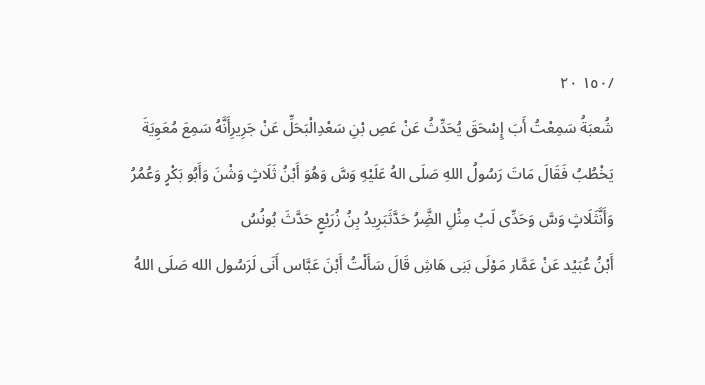/١٥٠ ٢٠
شُعبَةُ سَمِعْتُ أَبَ إِسْحَقَ يُحَدِّثُ عَنْ عَصِ بْنِ سَعْدِالْبَحَلِّ عَنْ جَرِيرِأَنَّهُ سَمِعَ مُعَوِيَةَ
يَخْطُبُ فَقَالَ مَاتَ رَسُولُ اللهِ صَلَى الهُ عَلَيْهِ وَسَّ وَهُوَ أَبْنُ ثَلَاثٍ وَشْنَ وَأَبُو بَكْرٍ وَعُمُرُ
وَأَنَّثَلَاثٍ وَسَّ وَحَدِّى لَبُ مِنَْلِ الضَِّرُ حَدَّثَبَرِيدُ بِنُ زُرَيْعٍ حَدَّثَ بُونُسُ
أَبْنُ عُبَيْد عَنْ عَمَّار مَوْلَى بَنِى هَاشِ قَالَ سَأَلْتُ أَبْنَ عَبَّاس أَنَى لَرَسُول الله صَلَى اللهُ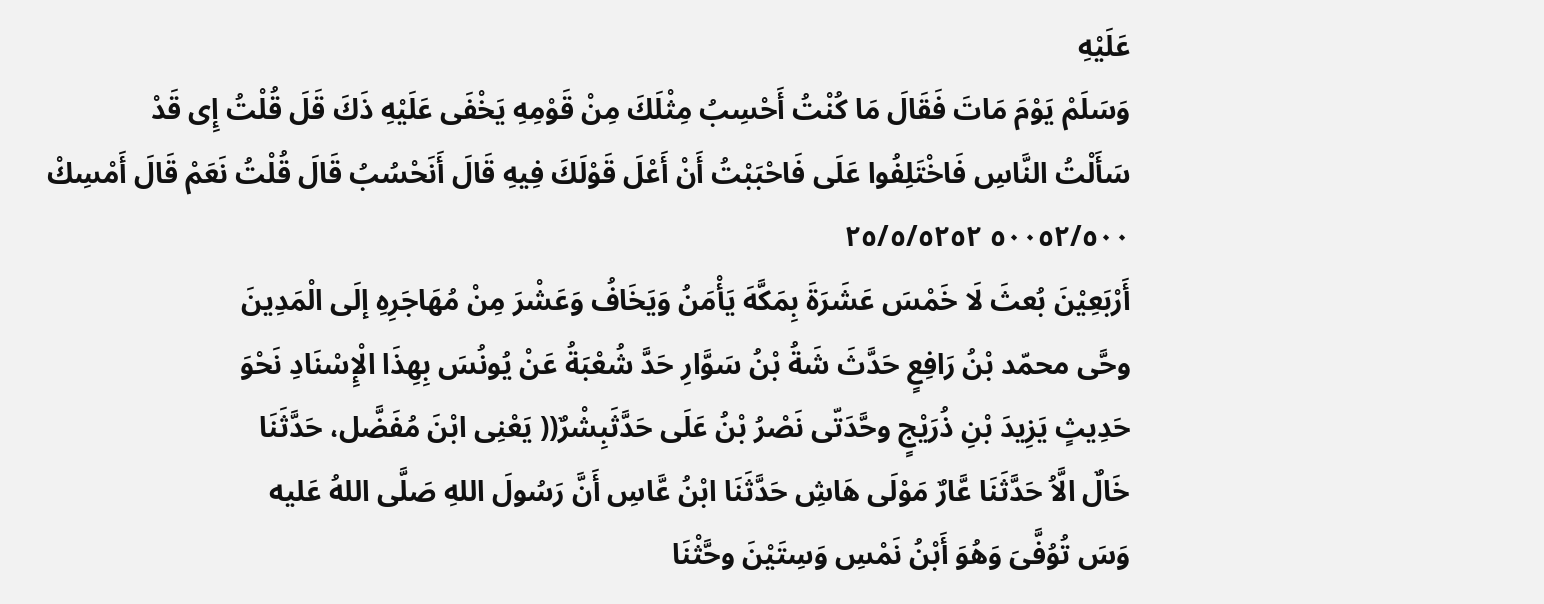عَلَيْهِ
وَسَلَمْ يَوْمَ مَاتَ فَقَالَ مَا كُنْتُ أَحْسِبُ مِثْلَكَ مِنْ قَوْمِهِ يَخْفَى عَلَيْهِ ذَكَ قَلَ قُلْتُ إِى قَدْ
سَأَلْتُ النَّاسِ فَاخْتَلِفُوا عَلَى فَاحْبَبْتُ أَنْ أَعْلَ قَوْلَكَ فِيهِ قَالَ أَنَحْسُبُ قَالَ قُلْتُ نَعَمْ قَالَ أَمْسِكْ
٥٠٠٥٢/٥٠٠ ٢٥/٥/٥٢٥٢
أَرْبَعِيْنَ بُعثَ لَا خَمْسَ عَشَرَةَ بِمَكَّهَ يَأْمَنُ وَيَخَافُ وَعَشْرَ مِنْ مُهَاجَرِهِ إلَى الْمَدِينَ
وحَّى محمّد بْنُ رَافِعٍ حَدَّثَ شَةُ بْنُ سَوَّارِ حَدَّ شُعْبَةُ عَنْ يُونُسَ بِهِذَا الْإِسْنَادِ نَحْوَ
حَدِيثٍ يَزِيدَ بْنِ ذُرَيْجٍ وحَّدَتّى نَصْرُ بْنُ عَلَى حَدَّثَبِشْرٌ(( يَعْنِى ابْنَ مُفَضَّل، حَدَّثَنَا
خَالٌ الَّاُ حَدَّثَنَا عَّارٌ مَوْلَى هَاشِ حَدَّثَنَا ابْنُ عَّاسِ أَنَّ رَسُولَ اللهِ صَلَّى اللهُ عَليه
وَسَ تُوُفَّىَ وَهُوَ أَبْنُ نَمْسِ وَسِتَيْنَ وحَّثْنَا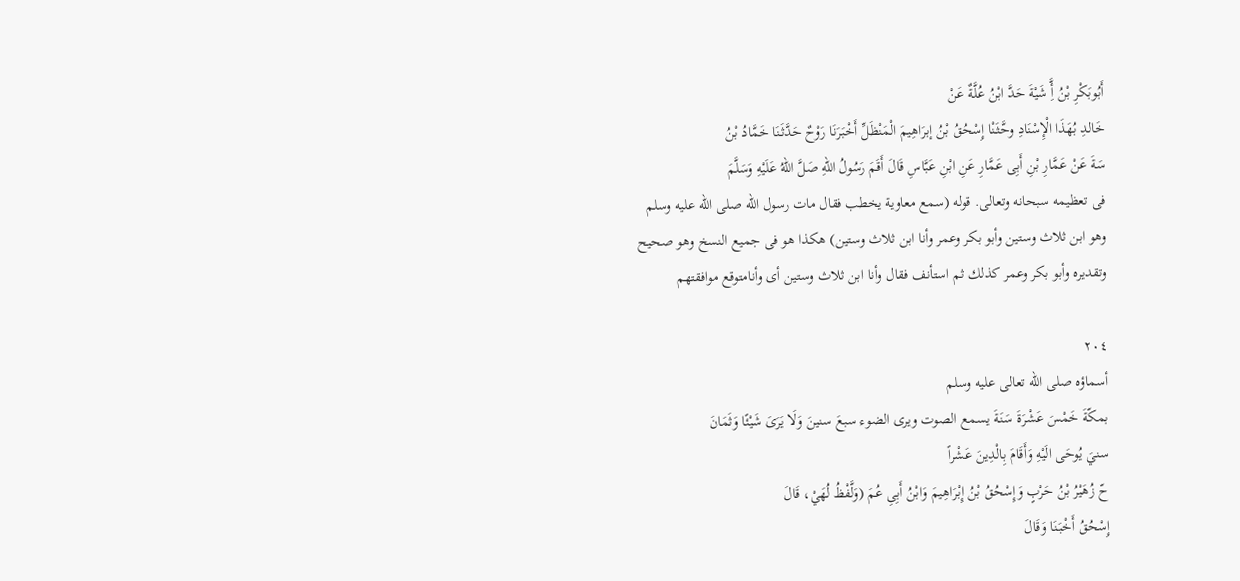أَبُوبَكْرِ بْنُ أَِّ شَيْةَ حَدَّ ابْنُ عُلَّةٌ عَنْ
خَالدِ بُهَذَا الْإِسْنَادِ وحَّثَنْا إِسْحُقُ بْنُ إبرَاهِيمَ الْمَنْظَلِّ أَخْبَرَنَا رَوْحٌ حَدَّثَنَا خَمَّادُ بْنُ
سَةَ عَنْ عَمَّارِ بْنِ أَبِى عَمَّارِ عَنِ ابْنِ عَبَّاسِ قَالَ أَقَمَ رَسُولُ اللهِ صَلَّ اللهُ عَلَيْهِ وَسَلَّمَ
فى تعظيمه سبحانه وتعالى. قوله (سمع معاوية يخطب فقال مات رسول الله صلى الله عليه وسلم
وهو ابن ثلاث وستين وأبو بكر وعمر وأنا ابن ثلاث وستين) هكذا هو فى جميع النسخ وهو صحيح
وتقديره وأبو بكر وعمر كذلك ثم استأنف فقال وأنا ابن ثلاث وستين أى وأنامتوقع موافقتهم

٢٠٤
أسماؤه صلى الله تعالى عليه وسلم
بمكّةَ خَمْسَ عَشْرَةَ سَنَةَ يسمع الصوت ويرى الضوء سبعَ سنينَ وَلَا يَرَىَ شَيْئًا وَثَمَانَ
سنيَ يُوحَى الَيْهِ وَأَقَامَ بِالْدِينَ عَشْراً
حّ زُهَيْرُ بْنُ حَرْبٍ وَإِسْحُقُ بْنُ إِبْرَاهِيمَ وَابْنُ أَبِىِ عُمَ (وَلَّفْظُ لُهَيْ، قَالَ
إِسْحُقُ أَخْبَنَا وَقَالَ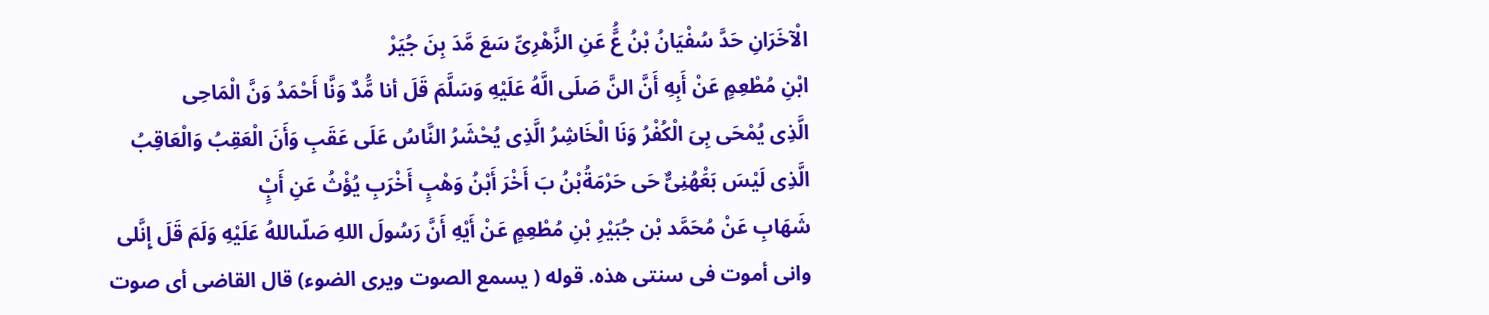الْآخَرَانِ حَدَّ سُفْيَانُ بْنُ عَُّ عَنِ الزَّهْرِىِّ سَعَ مَّدَ بِنَ جُيَرْ
ابْنِ مُطْعِمٍ عَنْ أَبِهِ أَنَّ النَّ صَلَى الَّهُ عَلَيْهِ وَسَلَّمَ قَلَ أنا مَُّدٌ وَنَّا أَحْمَدُ وَنَّ الْمَاحِى
الَّذِى يُمْحَى بِىَ الْكُفْرُ وَنَا الْخَاشِرُ الَّذِى يُحْشَرُ النَّاسُ عَلَى عَقَبِ وَأَنَ الْعَقِبُ وَالْعَاقِبُ
الَّذِى لَيْسَ بَعَْهُنِىٌّ حَى حَرْمَةُبْنُ بَ أَخْرَ أَبْنُ وَهْبٍ أَخْرَبِ يُؤْثُ عَنِ أَبٍْ
شَهَابِ عَنْ مُحَمَّد بْن جُبَيْرِ بْنِ مُطْعِمٍ عَنْ أَيْهِ أَنَّ رَسُولَ اللهِ صَلّىاللهُ عَلَيْهِ وَلَمَ قَلَ إِنَّلى
وانى أموت فى سنتى هذه. قوله ( يسمع الصوت ويرى الضوء) قال القاضى أى صوت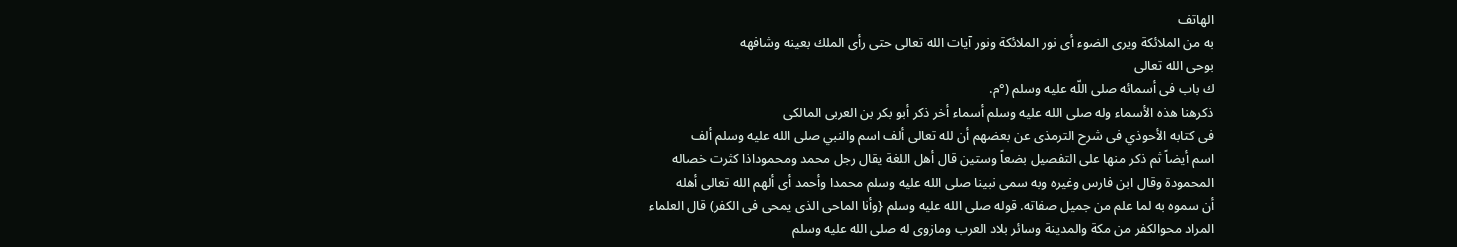الهاتف
به من الملائكة ويرى الضوء أى نور الملائكة ونور آيات الله تعالى حتى رأى الملك بعينه وشافهه
بوحى الله تعالى
ك باب فى أسمائه صلى اللّه عليه وسلم (°م.
ذكرهنا هذه الأسماء وله صلى الله عليه وسلم أسماء أخر ذكر أبو بكر بن العربى المالكى
فى كتابه الأحوذي فى شرح الترمذى عن بعضهم أن لله تعالى ألف اسم والنبي صلى الله عليه وسلم ألف
اسم أيضاً ثم ذكر منها على التفصيل بضعاً وستين قال أهل اللغة يقال رجل محمد ومحموداذا كثرت خصاله
المحمودة وقال ابن فارس وغيره وبه سمى نبينا صلى الله عليه وسلم محمدا وأحمد أى ألهم الله تعالى أهله
أن سموه به لما علم من جميل صفاته. قوله صلى الله عليه وسلم {وأنا الماحى الذى يمحى فى الكفر) قال العلماء
المراد محوالكفر من مكة والمدينة وسائر بلاد العرب ومازوى له صلى الله عليه وسلم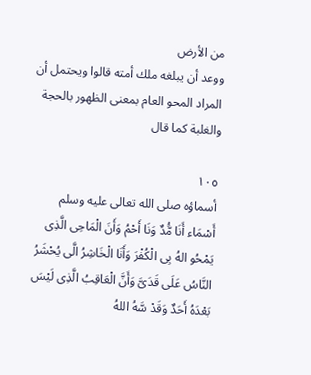من الأرض
ووعد أن يبلغه ملك أمته قالوا ويحتمل أن المراد المحو العام بمعنى الظهور بالحجة والغلبة كما قال

١٠٥
أسماؤه صلى الله تعالى عليه وسلم
أَسْمَاء أَنَا مَُّدٌ وَنَا أَحْمُ وَأَنَ الْمَاحِى الَّذِى يَمْحُو الهُ بِى الْكُفْرَ وَأَنَا الْخَاشِرُ الَّى يُحْشَرُ
النَّاسُ عَلَى قَدَىَّ وَأَنَّ الْعَاقِبُ الَّذِى لَيْسَ بَعْدَهُ أَحَدٌ وَقَدْ سَّهُ اللهُ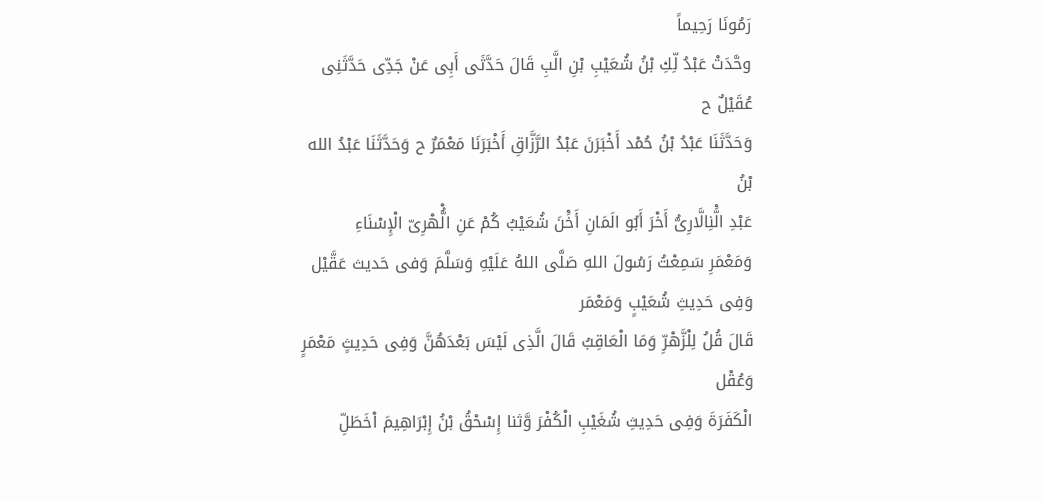رَمُونَا رَحِيماً
وحَّدَتْ عَبْدُ لِّكِ بْنُ شُعَيْبِ بْنِ الَّبِ قَالَ حَدَّثَى أَبِى عَنْ جَدِّى حَدَّثَنِى عُقَيْلٌ ح
وَحَدَّثَنَا عَبْدُ بْنُ حُمْد أَخْبَرَنَ عَبْدُ الرَّزَّاقِ أَخْبَرَنَا مَعْمَرٌ ح وَحَدَّثَنَا عَبْدُ الله بْنُ
عَبْدِ الَّْنِالَّارِىُّ أَخْرَ أَبُو الَمَانِ أَخَْنَ شُعَيْبُ كُمْ عَنِ الُّْهْرِىّ الْإِسْنَاءِ
وَمَعْمَرِ سَمِعْتُ رَسُولَ اللهِ صَلَّى اللهُ عَلَيْهِ وَسَلَّمَ وَفى حَديث عَقَّيْل
وَفِى حَدِيثِ شُعَيْبٍ وَمَعْمَر
قَالَ قُلُ لِلْزَّهْرِّ وَمَا الْعَاقِبُ قَالَ الَّذِى لَيْسَ بَعْدَهُنَّ وَفِى حَدِيثٍ مَعْمَرٍ وَعُقْل
الْكَفَرَةَ وَفِى حَدِيثِ شُغَيْبِ الْكُفْرَ وَّثنا إِسْحْقُ بْنُ إِبْرَاهِيمَ اْخَطَلِّ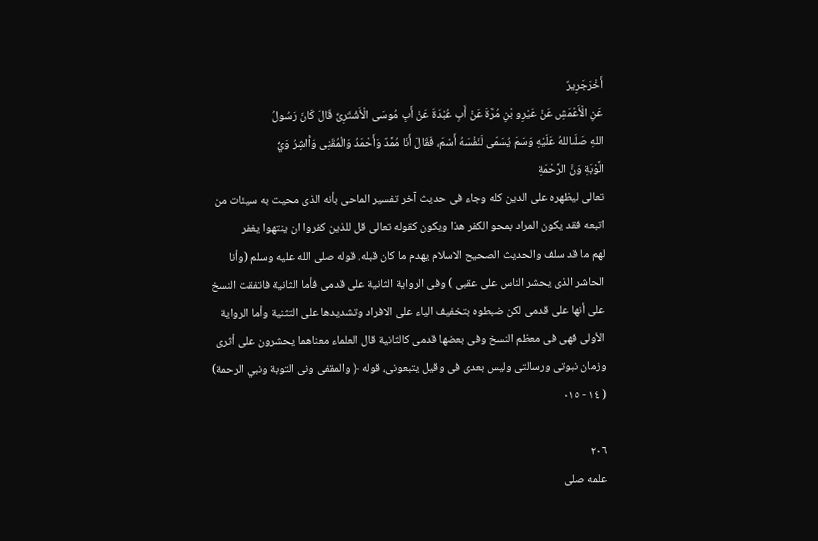أَخْرَجَرِيرٌ
عَنِ الْأَعْمَشِ عَنْ عَيْرِو بْنِ مُرَّةَ عَنْ أَبِ عُبْدَةَ عَنْ أَبِ مُوسَى الْأَشْتَرِىِّ قَالَ كَانَ رَسُولُ
اللهِ صَلَىاللهُ عَلَيْهِ وَسَمَ يُسَمّى لَنَفْسَهُ أَسْمَ، فَقَالَ أَنَا مُمَّدٌ وَأَحْمَدُ وَالْمُقَنِى وَاَْاشِرُ وَيُّ
الَّوْبَةِ وَنَّ الرَّحْمَةِ
تعالى ليظهره على الدين كله وجاء فى حديث آخر تفسير الماحى بأنه الذى محيت به سيئات من
اتبعه فقد يكون المراد بمحو الكفر هذا ويكون كقوله تعالى قل للذين كفروا ان ينتهوا يغفر
لهم ما قد سلف والحديث الصحيح الاسلام يهدم ما كان قبله. قوله صلى الله عليه وسلم (وأنا
الحاشر الذى يحشر الناس على عقبى ) وفى الرواية الثانية على قدمى فأما الثانية فاتفقت النسخ
على أنها على قدمى لكن ضبطوه بتخفيف الياء على الافراد وتشديدها على التثنية وأما الرواية
الأولى فهى فى معظم النسخ وفى بعضها قدمى كالثانية قال العلماء معناهما يحشرون على أثرى
وزمان نبوتى ورسالتى وليس بعدى فى وقيل يتبعونى، قوله ﴿ والمقفى ونى التوبة ونبي الرحمة)
( ١٤ - ٠١٥

٢٠٦
علمه صلى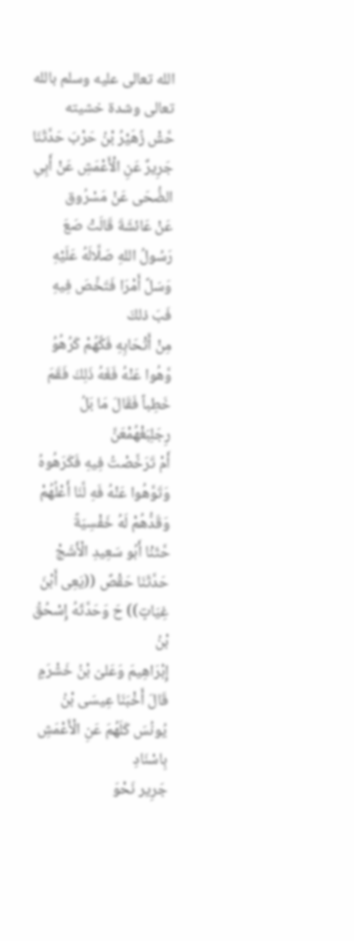الله تعالى عليه وسلم بالله تعالى وشدة خشيته
حَّشْ زُهَيْرُ بْنُ حَرْبَ حَدَّثَنَا جَرِيرٌ عَنِ الْأَعْمَشِ عَنْ أَبِىِ الضُّحَى عَنْ مَسْرُوق
عَنْ عَائشَةَ قَالَتْ صَعَ رَسُولُ اللهِ صَلَّالَهُ عَلَيْهِ وَسَلَّ أَمْرَا فَتَخَّصَ فِيهِ فَبَ ذلكَ
مِنْ أَتْحَابِهِ فَكَّهُمْ كَرُهُوُ وَّهُوا عَنْهُ فَغَهُ ذَلِكَ فَقَمَ خَطِباً فَقَالَ مَا بَلُ رِجَلِبَغْهُمْعَنَّ
أَمْ تَرَخَّصْتُ فِيهِ فَكَرَهُوهُ وَتَوَّهُوا عَنْهُ فَهِ لَّنَا أَعْلُهُمْ وَقَدُّهُمْ لَهُ خَفْسِيَةً
حَّثَنْا أَبُو سَعِيدِ الْأَشَجْ حَدَّثَنَا حَقْصٌ ((يَعِى أَبْنَ غِيَاتٍ)) حَ وَحَدَّثَهُ إِسْحُقُ بْنُ
إِبْرَاهِيمَ وَعَلىّ بْنُ خَشْرَمٍ قَالَ أَخْبَنَا عِيسَى بْنُ يُونُسَ كَلَهُمَ عَنِ الْأَعْمَشِ بِاسْنَادِ
جَرِير نَحْوَ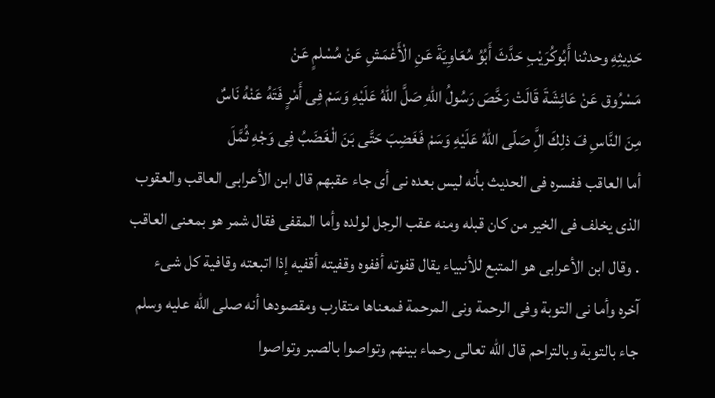حَدِيثِهِ وحدثنا أَبُوكُرَيْبِ حَدَّثَ أَبُوُ مُعَاوِيَةَ عَنِ الْأَعْمَشِ عَنْ مُسْلمٍ عَنْ
مَسْرُوق عَنْ عَائِشَةَ قَالَتْ رَخَّصَ رَسُولُ اللهِ صَلَّ اللهُ عَلَيْهِ وَسَمْ فِى أَمْرٍ فَتَهُ عَنْهُ نَاسٌ
مِنَ النَّاسِ فَ ذلِكَ الَِّ صَلّى اللهُ عَلَيْهِ وَسَمْ فَغَضِبَ حَتَّى بَنَ الْغَضَبُ فِى وَجْهِ ثُمَّلَ
أما العاقب ففسره فى الحديث بأنه ليس بعده نى أى جاء عقبهم قال ابن الأعرابى العاقب والعقوب
الذى يخلف فى الخير من كان قبله ومنه عقب الرجل لولده وأما المقفى فقال شمر هو بمعنى العاقب
. وقال ابن الأعرابى هو المتبع للأنبياء يقال قفوته أففوه وقفيته أقفيه إذا اتبعته وقافية كل شىء
آخره وأما نى التوبة وفى الرحمة ونى المرحمة فمعناها متقارب ومقصودها أنه صلى الله عليه وسلم
جاء بالتوبة وبالتراحم قال الله تعالى رحماء بينهم وتواصوا بالصبر وتواصوا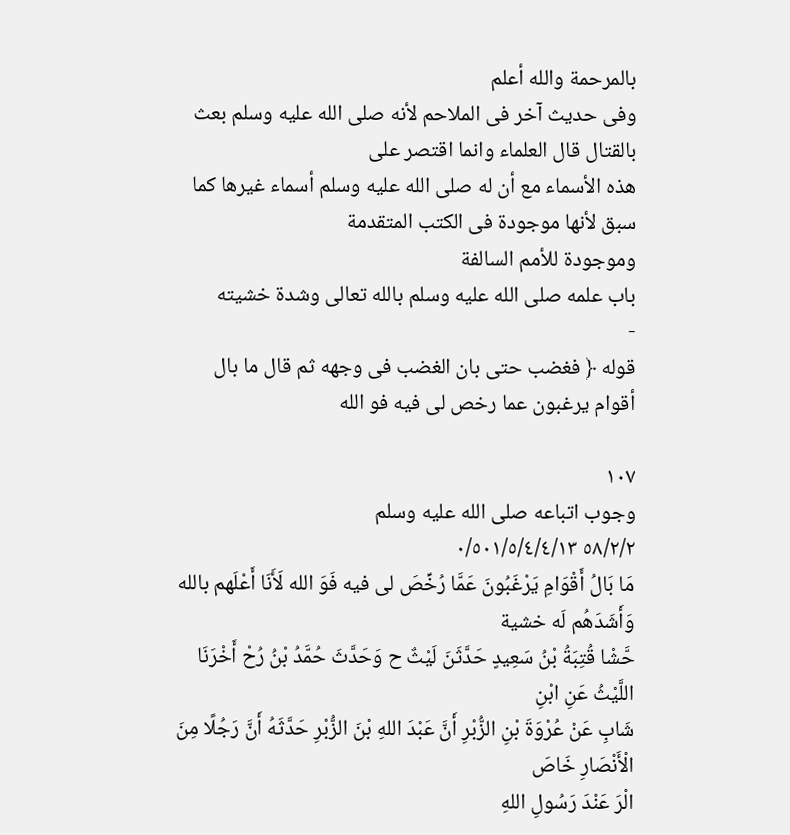بالمرحمة والله أعلم
وفى حديث آخر فى الملاحم لأنه صلى الله عليه وسلم بعث بالقتال قال العلماء وانما اقتصر على
هذه الأسماء مع أن له صلى الله عليه وسلم أسماء غيرها كما سبق لأنها موجودة فى الكتب المتقدمة
وموجودة للأمم السالفة
باب علمه صلى الله عليه وسلم بالله تعالى وشدة خشيته
-
قوله ﴿ فغضب حتى بان الغضب فى وجهه ثم قال ما بال أقوام يرغبون عما رخص لى فيه فو الله

١٠٧
وجوب اتباعه صلى الله عليه وسلم
٥٨/٢/٢ ٠/٥٠١/٥/٤/٤/١٣
مَا بَالُ أَقْوَامِ يَرْغَبُونَ عَمَّا رُخِّصَ لى فيه فَوَ الله لَأَنَا أَعْلَهم بالله وَأَشَدَهُم لَه خشية
حَّشْا قُتِبَةُ بْنُ سَعِيدٍ حَدَّثَنَ لَيْثٌ ح وَحَدَّثَ حُمَّدُ بْنُ رُحْ أَخْرَنَا اللَّيْثُ عَنِ ابْنِ
شَابِ عَنْ عُرْوَةَ بْنِ الزُّبْرِ أَنَّ عَبْدَ اللهِ بْنَ الزُّبْرِ حَدَّثَهُ أَنَّ رَجُلًا مِنَ الْأَنْصَارِ خَاصَ
الْرَ عَنْدَ رَسُولِ اللهِ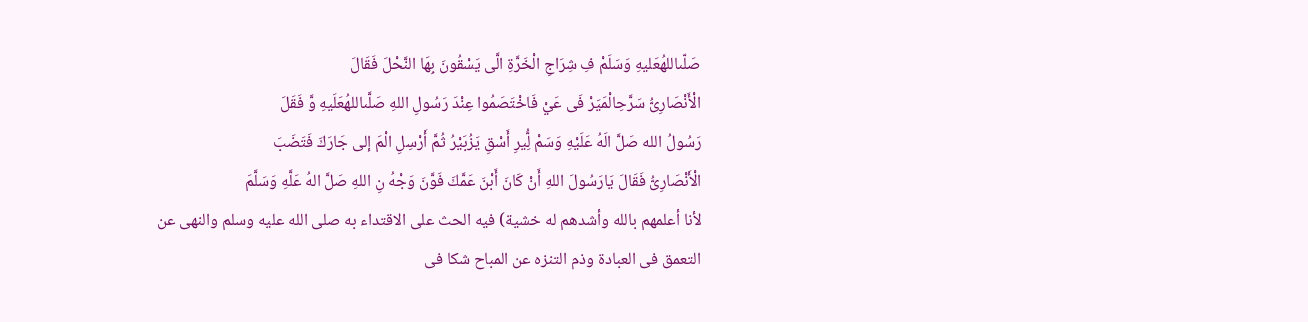صَلّىاللهُعَليهِ وَسَلَمْ فِ شِرَاجِ الْخَرَّةِ الَّى يَسْقُونَ بِهَا النَّحْلَ فَقَالَ
الْأَنْصَارِىُّ سَرَّحِالْمَيَرْ فَى عَيْ فَاخْتَصَمُوا عِنْدَ رَسُولِ اللهِ صَلَّىاللهُعَلَيهِ وَّ فَقَلَ
رَسُولُ الله صَلَّ الَهُ عَلَيْهِ وَسَمْ لُِّيرِ أَسْقِ يَزُبَيْرُ ثُمَّ أَرْسِلِ الْمَ إلى جَارَكَ فَتَضَبَ
الْأَنْصَارِىُّ فَقَالَ يَارَسُولَ اللهِ أَنْ كَانَ أَبْنَ عَمَّكَ فَوَّنَ وَجْهُ نِ اللهِ صَلَّ الهُ عَلَّهِ وَسَلَّمَ
لأنا أعلمهم بالله وأشدهم له خشية) فيه الحث على الاقتداء به صلى الله عليه وسلم والنهى عن
التعمق فى العبادة وذم التنزه عن المباح شكا فى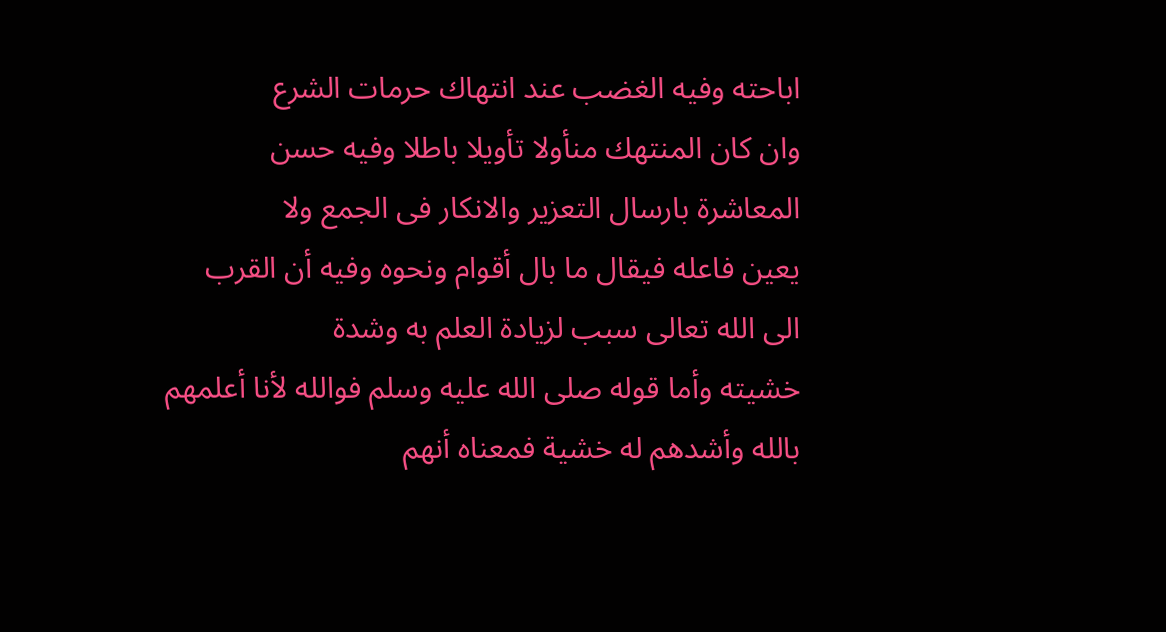اباحته وفيه الغضب عند انتهاك حرمات الشرع
وان كان المنتهك منأولا تأويلا باطلا وفيه حسن المعاشرة بارسال التعزير والانكار فى الجمع ولا
يعين فاعله فيقال ما بال أقوام ونحوه وفيه أن القرب الى الله تعالى سبب لزيادة العلم به وشدة
خشيته وأما قوله صلى الله عليه وسلم فوالله لأنا أعلمهم بالله وأشدهم له خشية فمعناه أنهم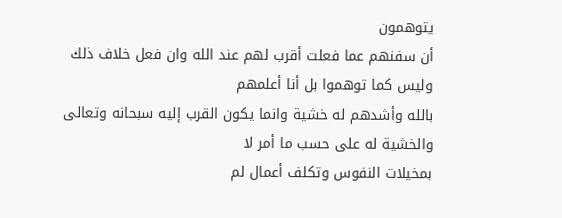يتوهمون
أن سفنهم عما فعلت أقرب لهم عند الله وان فعل خلاف ذلك وليس كما توهموا بل أنا أعلمهم
بالله وأشدهم له خشية وانما يكون القرب إليه سبحانه وتعالى والخشية له على حسب ما أمر لا
بمخيلات النفوس وتكلف أعمال لم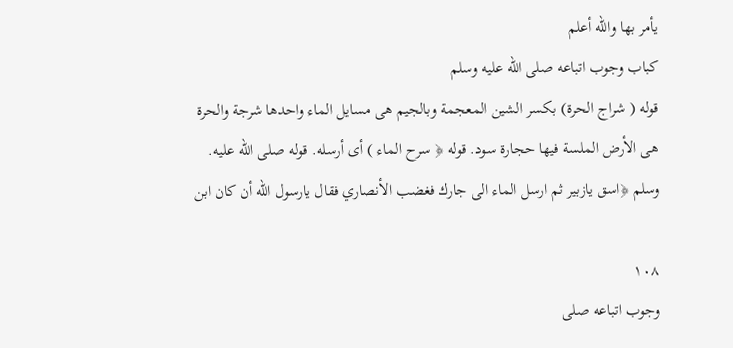يأمر بها والله أعلم
كباب وجوب اتباعه صلى الله عليه وسلم
قوله ( شراج الحرة) بكسر الشين المعجمة وبالجيم هى مسايل الماء واحدها شرجة والحرة
هى الأرض الملسة فيها حجارة سود. قوله ﴿ سرح الماء ) أى أرسله. قوله صلى الله عليه.
وسلم ﴿اسق يازبير ثم ارسل الماء الى جارك فغضب الأنصاري فقال يارسول الله أن كان ابن

١٠٨
وجوب اتباعه صلى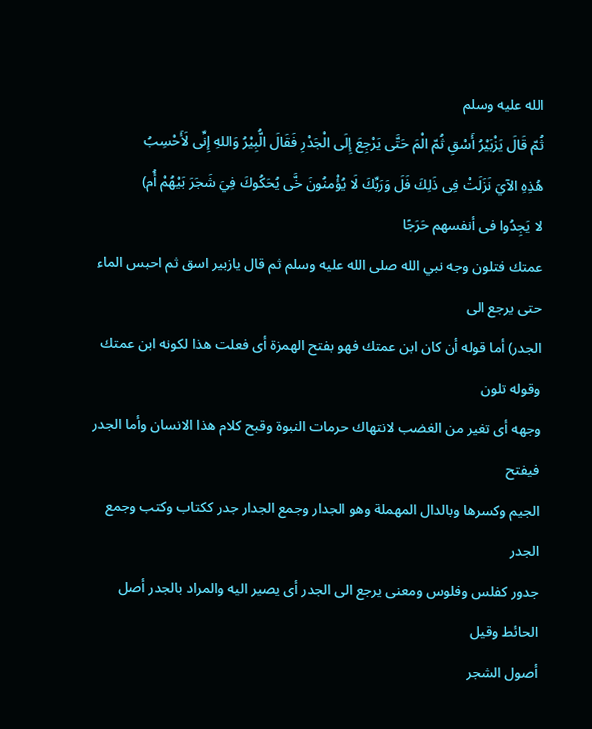الله عليه وسلم
ثُمّ قَالَ يَزْبَيْرُ أَسْقِ ثُمّ الْمَ حَتَّى يَرْجِعَ إِلَى الْجَدْرِ فَقَالَ الُّبِيْرُ وَاللهِ إِنِّى لَأَحْسِبُ
هُذِهِ الآيَ نَزَلَتْ فِى ذَلِكَ فَلَ وَرَبِّكَ لَا يُؤْمنُونَ خَّى يُحَكُوكَ فِيَ شَجَرَ بَيْهُمْ أُم)
لا يَجِدُوا فى أنفسهم حَرَجًا
عمتك فتلون وجه نبي الله صلى الله عليه وسلم ثم قال يازبير اسق ثم احبس الماء حتى يرجع الى
الجدر) أما قوله أن كان ابن عمتك فهو بفتح الهمزة أى فعلت هذا لكونه ابن عمتك وقوله تلون
وجهه أى تغير من الغضب لانتهاك حرمات النبوة وقبح كلام هذا الانسان وأما الجدر فيفتح
الجيم وكسرها وبالدال المهملة وهو الجدار وجمع الجدار جدر ككتاب وكتب وجمع الجدر
جدور كفلس وفلوس ومعنى يرجع الى الجدر أى يصير اليه والمراد بالجدر أصل الحائط وقيل
أصول الشجر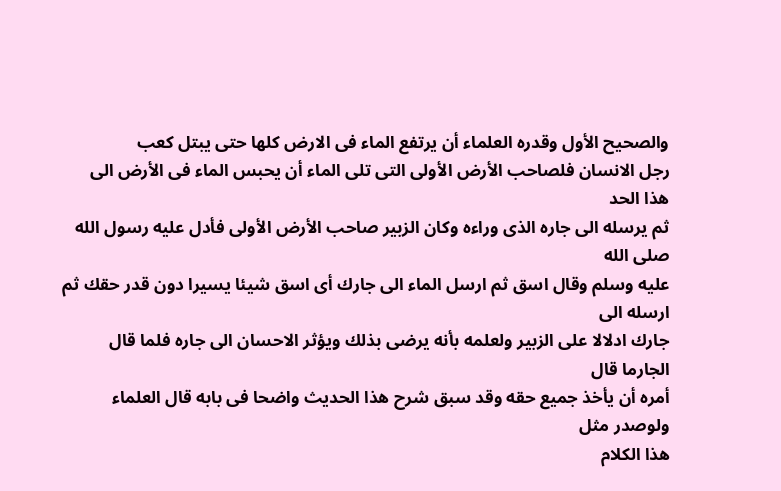والصحيح الأول وقدره العلماء أن يرتفع الماء فى الارض كلها حتى يبتل كعب
رجل الانسان فلصاحب الأرض الأولى التى تلى الماء أن يحبس الماء فى الأرض الى هذا الحد
ثم يرسله الى جاره الذى وراءه وكان الزبير صاحب الأرض الأولى فأدل عليه رسول الله صلى الله
عليه وسلم وقال اسق ثم ارسل الماء الى جارك أى اسق شيئا يسيرا دون قدر حقك ثم ارسله الى
جارك ادلالا على الزبير ولعلمه بأنه يرضى بذلك ويؤثر الاحسان الى جاره فلما قال الجارما قال
أمره أن يأخذ جميع حقه وقد سبق شرح هذا الحديث واضحا فى بابه قال العلماء ولوصدر مثل
هذا الكلام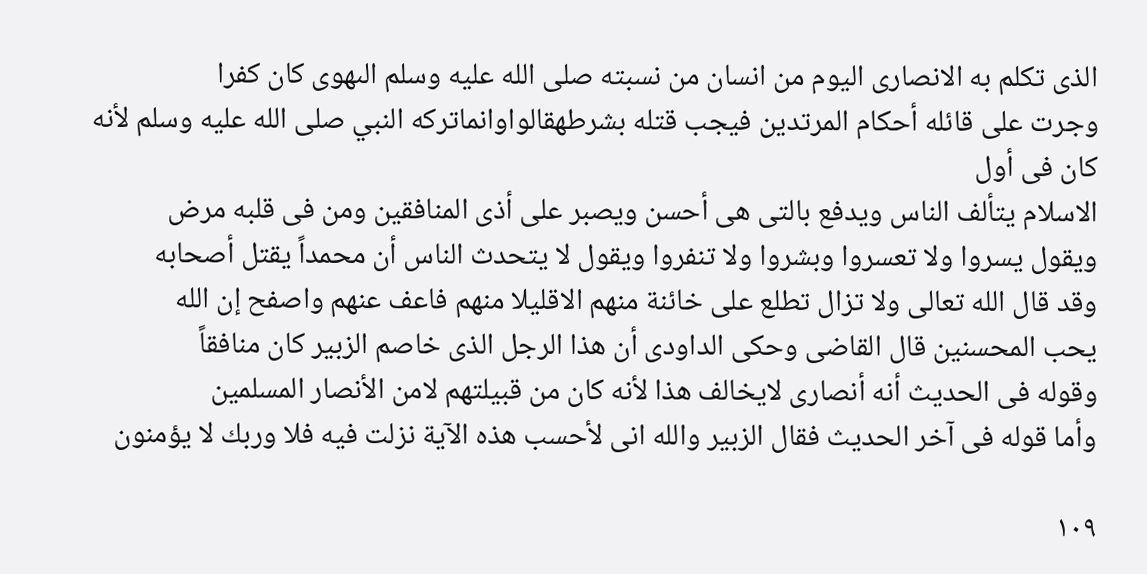الذى تكلم به الانصارى اليوم من انسان من نسبته صلى الله عليه وسلم الىهوى كان كفرا
وجرت على قائله أحكام المرتدين فيجب قتله بشرطهقالواوانماتركه النبي صلى الله عليه وسلم لأنه كان فى أول
الاسلام يتألف الناس ويدفع بالتى هى أحسن ويصبر على أذى المنافقين ومن فى قلبه مرض
ويقول يسروا ولا تعسروا وبشروا ولا تنفروا ويقول لا يتحدث الناس أن محمداً يقتل أصحابه
وقد قال الله تعالى ولا تزال تطلع على خائنة منهم الاقليلا منهم فاعف عنهم واصفح إن الله
يحب المحسنين قال القاضى وحكى الداودى أن هذا الرجل الذى خاصم الزبير كان منافقاً
وقوله فى الحديث أنه أنصارى لايخالف هذا لأنه كان من قبيلتهم لامن الأنصار المسلمين
وأما قوله فى آخر الحديث فقال الزبير والله انى لأحسب هذه الآية نزلت فيه فلا وربك لا يؤمنون

١٠٩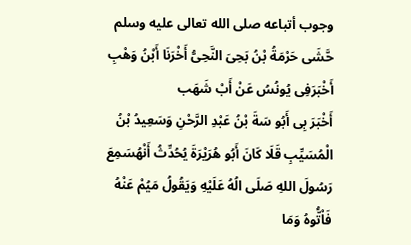وجوب أتباعه صلى الله تعالى عليه وسلم
حَّشَى حَرْمَةُ بْنُ بَحِىَ النَّحِىُّ أَخْرَنَا أَبْنُ وَهْبِ أَخْبَرَفِى يُونُسُ عَنْ أَبْ شَهَب
أَخْبَرَ بِى أَبُو سَةَ بْنُ عَبْدِ الرَّحْنِ وَسَعِيدُ بْنُ الْمُسَيِّبِ قَلَا كَانَ أَبُو هُرَيْرَةَ يُحُدِّثُ أَنْهُسَمِعَ
رَسُولَ اللهِ صَلَى الُهُ عَلَيْهِ وَيَقُولُ مَيُمْ عَنْهُ فَاْتَُّوهُ وَمَا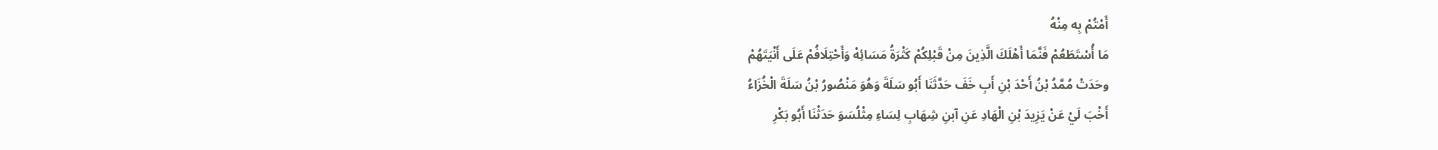أَمْتُمْ بِه مِنْهُ
مَا أُسْتَطَعُمْ فَنَّمَا أَهْلَكَ الَّذِينَ مِنْ قَبْلِكُمْ كَثْرَةُ مَسَائِهْ وَأَحْتِلَافُمْ عَلَى أَنْيَتَهُمْ
وحَدَتْ مُمَّدُ بْنُ أَحْدَ بْنِ أَبِ خَفَ حَدَّثَنَا أَبُو سَلَةَ وَهُوَ مَنْصُورُ بْنُ سَلَةَ الْخُزَاءُ
أَخْبَ لَيْ عَنْ يَزِيدَ بْنِ الْهَادِ عَنِ آبنِ شِهَابِ لِسَاءِ مِثْلُسَوَ حَدَثْنَا أَبُو بَكْرِ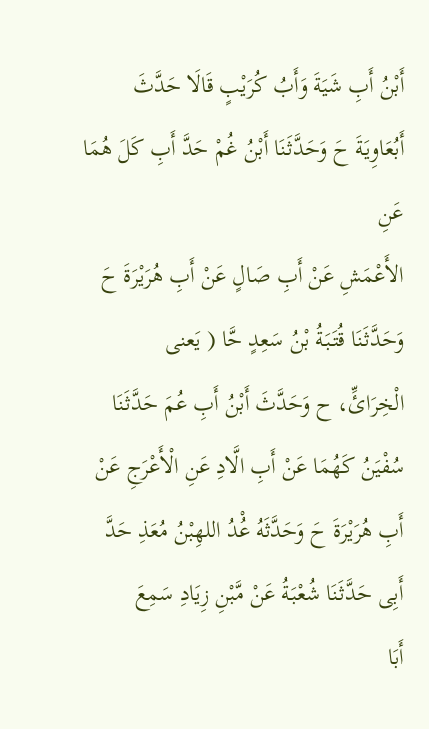أَبْنُ أَبِ شَيَةَ وَأَبُ كُرَيْبٍ قَالَا حَدَّثَ أَبُعَاوِيَةَ حَ وَحَدَّثَنَا أَبْنُ غُمْ حَدَّ أَبِ كَلَ هُمَا عَنِ
الأَعْمَشِ عَنْ أَبِ صَالٍ عَنْ أَبِ هُرَيْرَةَ حَ وَحَدَّثَنَا قُتَبَةُ بْنُ سَعِدٍ حَّا ( يَعنى
الْخِرَائِّ، ح وَحَدَّثَ أَبْنُ أَبِ عُمَ حَدَّثَنَا سُفْيَنُ كَهُمَا عَنْ أَبِ الَّادِ عَنِ الْأَعْرَجِ عَنْ
أَبِ هُرَيْرَةَ حَ وَحَدَّثَهُ عُْدُ اللهِبْنُ مُعَذِ حَدَّ أَبِى حَدَّثَنَا شُعْبَةُ عَنْ مَّبْنِ زِيَادِ سَمِعَ
أَبَا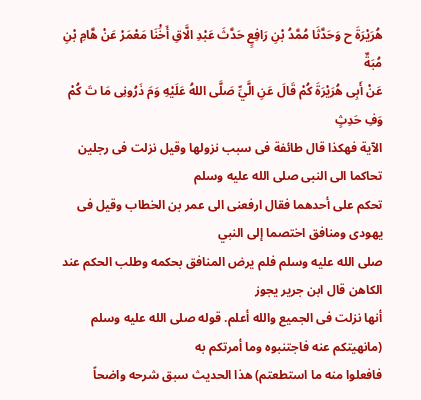هُرَيْرَةَ ح وَحَدَّثَا مُمَّدُ بْنِ رَافِعٍ حَدَّثَ عَبْدِ الَّاقِ أَخَْنَا مَعْمَرْ عَنْ هَّامِ بْنِ مُبَةٌ
عَنْ أَبِى هُرَيْرَةَ كُمْ قَالَ عَنِ الَّيِّ صَلَّى اللهُ عَلَيْهِ وَمَ ذَرُونِى مَا تَ كُمْ وَفِ حَدِثٍ
الآية فهكذا قال طائفة فى سبب نزولها وقيل نزلت فى رجلين تحاكما الى النبى صلى الله عليه وسلم
تحكم على أحدهما فقال ارفعنى الى عمر بن الخطاب وقيل فى يهودى ومنافق اختصما إلى النبي
صلى الله عليه وسلم فلم يرض المنافق بحكمه وطلب الحكم عند الكاهن قال ابن جرير يجوز
أنها نزلت فى الجميع والله أعلم. قوله صلى الله عليه وسلم (مانهيتكم عنه فاجتنبوه وما أمرتكم به
فافعلوا منه ما استطعتم) هذا الحديث سبق شرحه واضحاً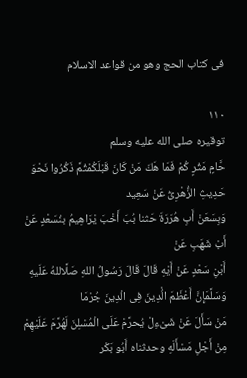فى كتاب الحج وهو من قواعد الاسلام

١١٠
توقيره صلى الله عليه وسلم
حَّامٍ مَثُرٍ كُمْ فَمَا هَكَ مَنْ كَانَ قَبْلَكُمْثُمَّ ذَكُرُوا نَحْوَ حَدِيثِ الزُّهْرِىُّ عَنْ سَعِيد
وَبِسَعَنْ أَبِ هُرَرَةَ حَثنا بُبَ أَخْبَ يْرَاهِيمُ بنُسَعْدٍ عَنْ أَبْ شَهَبِ عَنْ
أَبْنِ سَعْدٍ عَنْ أَيْهِ قَالَ قَالَ رَسُولُ اللهِ صَلَّاللهُ عَلَيهِ وَسَلَّمَإِنَّ أَعْظَمَ الُْدِينَ فِى الْدِينَ جُرْمَا
مَنْ سَأَلَ عَنْ شَىْءِلْ يُحرَّمْ عَلَى الْمُسْلِنَ لَهُرَّمَ عَلَيْهِمْ مِنْ أَجْلِ مَسْأَلَهِ وحدثناه أَبُو بَكْر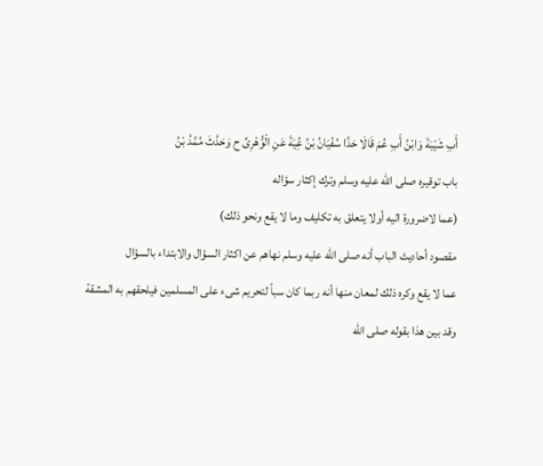أَبِ شَيْبَةَ وَابْنُ أَبِ عُمَ قَالَا حَدَّا سُفْيَانُ بْنُ عُِيَةَ عَنِ الْوُّهْرِىِّ ح وَحَدَّثَ مُمَّدُ بْنُ
باب توقيره صلى الله عليه وسلم وترك إكثار سؤاله
(عما لاضرورة اليه أولا يتعلق به تكليف وما لا يقع ونحو ذلك)
مقصود أحاديث الباب أنه صلى الله عليه وسلم نهاهم عن اكثار السؤال والابتداء بالسؤال
عما لا يقع وكره ذلك لمعان منها أنه ربما كان سباً لتحريم شىء على المسلمين فيلحقهم به المشقة
وقد بين هذا بقوله صلى الله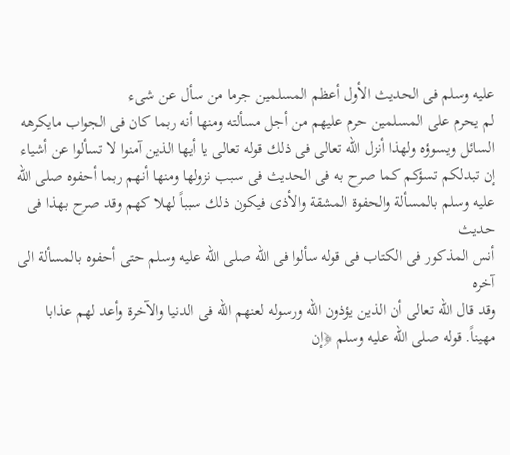عليه وسلم فى الحديث الأول أعظم المسلمين جرما من سأل عن شىء
لم يحرم على المسلمين حرم عليهم من أجل مسألته ومنها أنه ربما كان فى الجواب مايكرهه
السائل ويسوؤه ولهذا أنزل الله تعالى فى ذلك قوله تعالى يا أيها الذين آمنوا لا تسألوا عن أشياء
إن تبدلكم تسؤكم كما صرح به فى الحديث فى سبب نزولها ومنها أنهم ربما أحفوه صلى الله
عليه وسلم بالمسألة والحفوة المشقة والأذى فيكون ذلك سبباً لهلا كهم وقد صرح بهذا فى حديث
أنس المذكور فى الكتاب فى قوله سألوا فى الله صلى الله عليه وسلم حتى أحفوه بالمسألة الى آخره
وقد قال الله تعالى أن الذين يؤذون الله ورسوله لعنهم الله فى الدنيا والآخرة وأعد لهم عذابا
مهيناً. قوله صلى الله عليه وسلم ﴿إن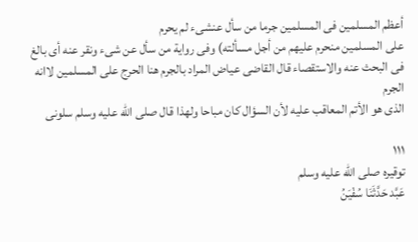أعظم المسلمين فى المسلمين جرما من سأل عنشىء لم يحرم
على المسلمين منحرم عليهم من أجل مسألته) وفى رواية من سأل عن شىء ونقر عنه أى بالغ
فى البحث عنه والاستقصاء قال القاضى عياض المراد بالجرم هنا الحرج على المسلمين لاانه الجرم
الذى هو الأتم المعاقب عليه لأن السؤال كان مباحا ولهذا قال صلى الله عليه وسلم سلونى

١١١
توقيره صلى الله عليه وسلم
عَبَّد حَدَّثَنَا سُفْيَنُ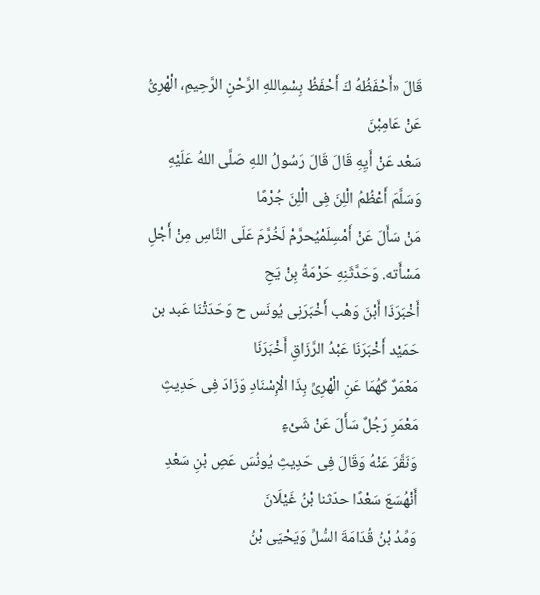قَالَ «أَحْفَظُهُ كَ أَحْفَظُ بِسْمِاللهِ الرَّحْنِ الرَّحِيمِ، الْهْرِىُّ عَنْ عَامِبْنَ
سَعْد عَنْ أَيِهِ قَالَ قَالَ رَسُولُ اللهِ صَلَّى اللهُ عَلَيْهِ وَسَلَّمَ أَعْظُمُ الْلِنَ فِى الْلِنَ جُرْمًا
مَنْ سَأَلَ عَنْ أَمْسِلَمْيُحرَّمْ لَخُرَّمَ عَلَى النَّاسِ مِنْ أَجْلِ مَسْأَته. وَحَدَّثَنِهِ حَرْمَةُ بِنْ يَحِ
أَخْبَرَذَا أَبْنَ وَهْب أَخْبَرَنِى يُونَس ح وَحَدَتْنَا عَبد بن حَمَيْد أَخْبَرَنَا عَبْدُ الرَّزَاقِ أَخْبَرَنَا
مَعْمَرٌ كَهُمَا عَنِ الْهْرِىِّ بِذَا الْإِسْنَادِ وَزَادَ فِى حَدِيثِ مَعْمَرِ رَجُلٌ سَأَلَ عَنْ شَىْءٍ
وَنَقَّرَ عَنْهُ وَقَالَ فِى حَدِيثِ يُونُسَ عَصِ بْنِ سَعْدِ أَنْهُسَعَ سَعْدًا حدّثنا بْنُ غَيْلَانَ
وَمِّدُ بْنُ قُدَامَةَ السُّلِّ وَيَحْيَى بْنُ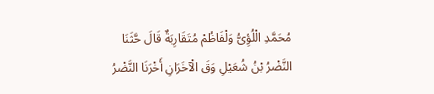مُحَمَّدِ الْلُؤِىُّ وَلْفَاظُمْ مُتَقَارِبَةٌ قَالَ حَّثَنَا
النَّضْرُ بْنُ شُعَيْلِ وَقَ الْآخَرَانِ أَخْرَنَا النَّضْرُ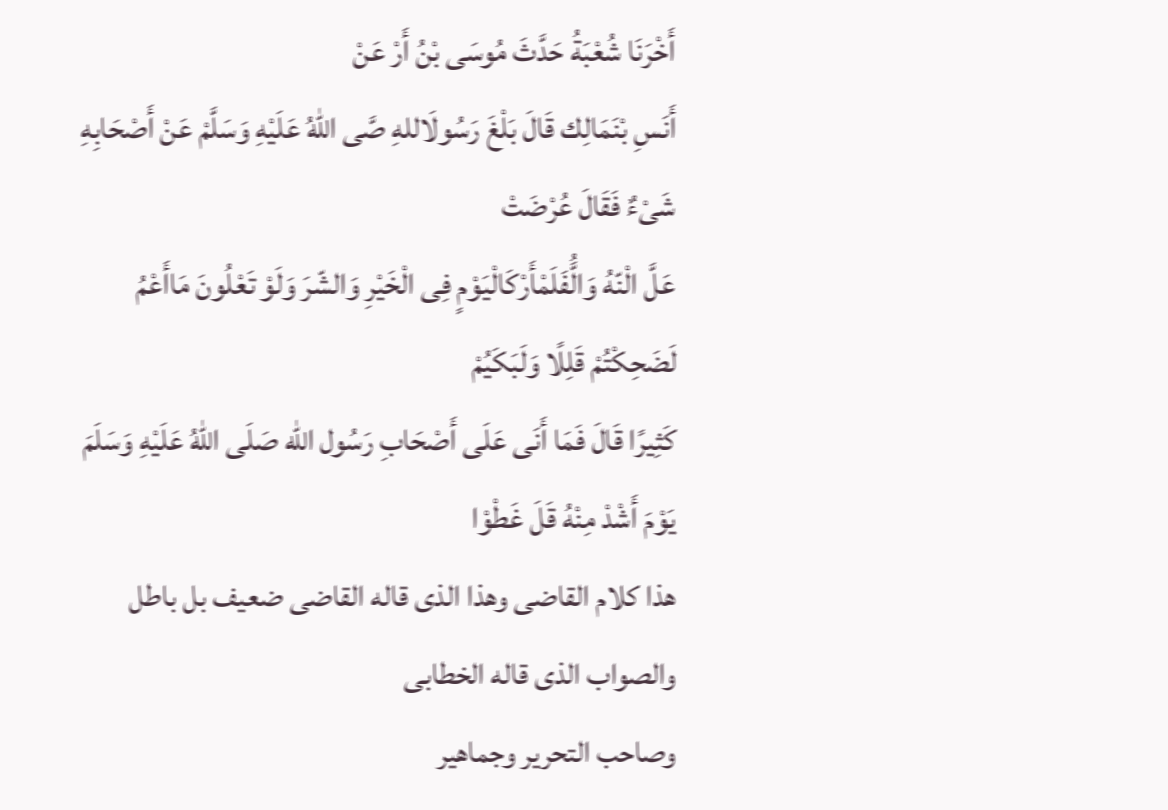أَخْرَنَا شُعْبَةُ حَدَّثَ مُوسَى بْنُ أَرْ عَنْ
أَنَسِ بْنَمَالِك قَالَ بَلْغَ رَسُولَاللهِ صَّى اللهُ عَلَيْهِ وَسَلَّمْ عَنْ أَصْحَابِهِ شَىْءٌ فَقَالَ عُرْضَتْ
عَلَّ الْنّهُ وَالَُّفَلَمْأَرْكَالْيَوْمٍ فِى الْخَيْرِ وَالشّرَ وَلَوْ تَعْلُونَ مَاأَعْمُ لَضَحِكْتُمْ قَلِلًا وَلَبَكَيُمْ
كَثِيرًا قَالَ فَمَا أَنَى عَلَى أَصْحَابِ رَسُول اللّه صَلَى اللهُ عَلَيْهِ وَسَلَمَ يَوْمَ أَشْدْ مِنْهُ قَلَ غَطْوْا
هذا كلام القاضى وهذا الذى قاله القاضى ضعيف بل باطل والصواب الذى قاله الخطابى
وصاحب التحرير وجماهير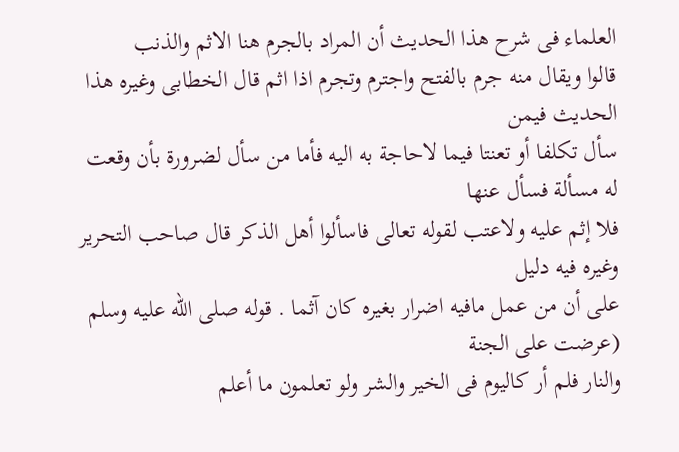العلماء فى شرح هذا الحديث أن المراد بالجرم هنا الاثم والذنب
قالوا ويقال منه جرم بالفتح واجترم وتجرم اذا اثم قال الخطابى وغيره هذا الحديث فيمن
سأل تكلفا أو تعنتا فيما لاحاجة به اليه فأما من سأل لضرورة بأن وقعت له مسألة فسأل عنها
فلا إثم عليه ولاعتب لقوله تعالى فاسألوا أهل الذكر قال صاحب التحرير وغيره فيه دليل
على أن من عمل مافيه اضرار بغيره كان آثما . قوله صلى الله عليه وسلم (عرضت على الجنة
والنار فلم أر كاليوم فى الخير والشر ولو تعلمون ما أعلم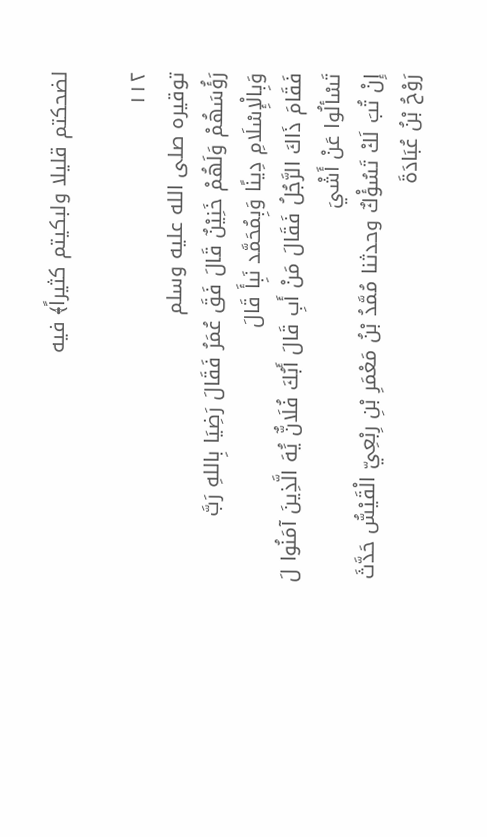لضحكتم قليلا ولبكيتم كثيراً﴾ فيه

١١٢
توقيره صلى الله عليه وسلم
رَؤُسَهُمْ وَلَهُمْ خَنِيْنٌ قَالَ فَقَ عُمَرُ فَقَالَ رَضِيَا بِاللهِ رَبَّ وَبِالْإِسْلَامِ دِينًا وَبِمُحَمَّد نَبِأَ قَالَ
فَقَامَ ذَاكَ الرَّجُلُ فَقَالَ مَنْ أَبِ قَالَ أَبُكَ فُلَانٌّ يَُهَ الَّذِينَ آمَنُوا لَ تَسْألُوا عَنْ أَشْيَ
إِنْ تُبَ لَكْ تَسُؤْكٌ وحدثنا مُمَّدُ بْنُ مَعْمَرِ بْنِ رِبْعِيّ الْقَيْسُّ حَدَّثَ رَوْحُ بْنُ عُبَادَةَ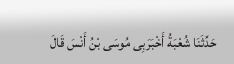حَدِّثَنَا شُعْبَةُ أَخْبَرَبِى مُوسَى بْنُ أَنْسَ قَالَ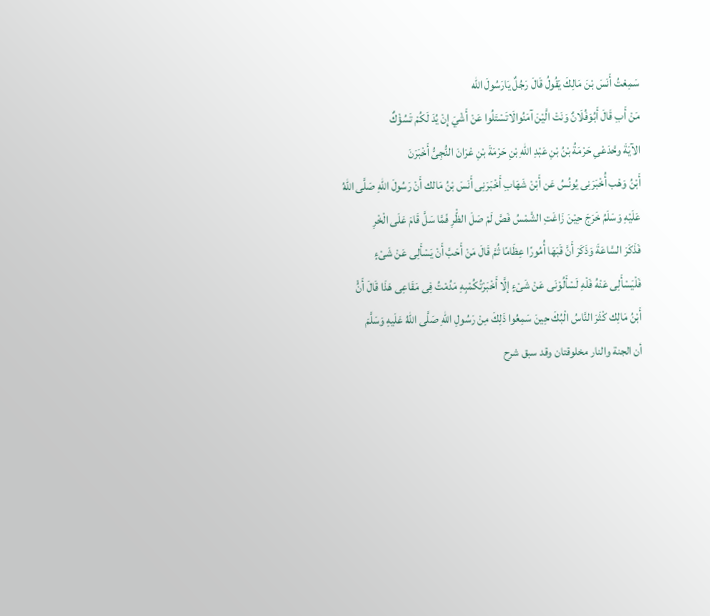سَمِعْتُ أَنَسَ بْنَ مَالِكَ يَقُولُ قَالَ رَجُلٌ يَارَسُولَ الله
مَنْ أَبِ قَالَ أَبُوَفُلَانٌ وَنَتْ الَّيْنَ آمَنُوالَاتَسْتَلُوا عَنْ أَشْيَ إِنْ يُدَ لَكُمْ تَسُؤْكٌ
الآيَةَ وحَّدَعْىِ حَرْمَةُ بْنُ بْنِ عَبْدِ اللهِ بْنِ حَرْمَةَ بْنِ عْرَانَ النُّجِىُّ أَخْبَرَنَ
أَبْنُ وَهْب أُخْبَرَنِى يُونُسُ عَن أَبْنْ شَهَابِ أَخْبَرَنِى أَنَسَ بْنُ مَالك أَنْ رَسُولَ اللهِ صَلَّى اللهُ
عَلَيْهِ وَسَلَمُ خَرَجَ حِيْنَ زَاغَتِ الشَّمْسُ فَصَّ لَمْ صَلَ الظّْرِ فَمَّا سَلَّ قَامَ عَلَى الْخْرِ
فَذَكَرَ السَّاعَةَ وَذَكَرَ أَنَّ قَبَهَا أُمُورًا عِظَامًا ثُمَّ قَالَ مَنْ أَحَبَّ أَنْ يَسْأَلِى عَنْ شَىْءٍ
فَلْيَسْأَلِى عَنْهُ فَلْهِ لَسْأَلُوْنَى عَنْ شَىْءٍ إلَّا أَخْبَرْتُكُمْبِهِ مَدُمْتُ فِى مَقَاعِى هَذَا قَالَ أَنُْ
أَبْنُ مَالِك كْثَرَ النَّاسُ الْبُكَ حِينَ سَمِعُوا ذَلِكَ مِنْ رَسُولِ اللهِ صَلَّى اللهُ عَلَيهِ وَسَلَّمَ
أن الجنة والنار مخلوقتان وقد سبق شرح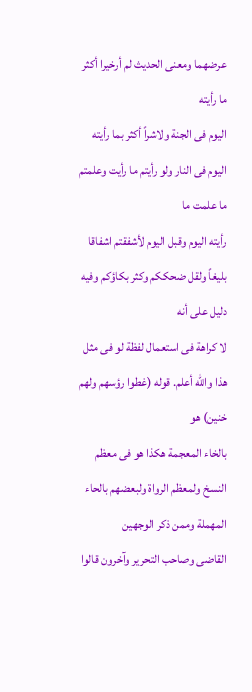عرضهما ومعنى الحديث لم أرخيرا أكثر ما رأيته
اليوم فى الجنة ولاشراً أكثر بما رأيته اليوم فى النار ولو رأيتم ما رأيت وعلمتم ما علمت ما
رأيته اليوم وقبل اليوم لأشفقتم اشفاقا بليغاً ولقل ضحككم وكثر بكاؤكم وفيه دليل على أنه
لا كراهة فى استعمال لفظة لو فى مثل هذا والله أعلم. قوله (غطوا رؤسهم ولهم خنين) هو
بالخاء المعجمة هكذا هو فى معظم النسخ ولمعظم الرواة ولبعضهم بالحاء المهملة وممن ذكر الوجهين
القاضى وصاحب التحرير وآخرون قالوا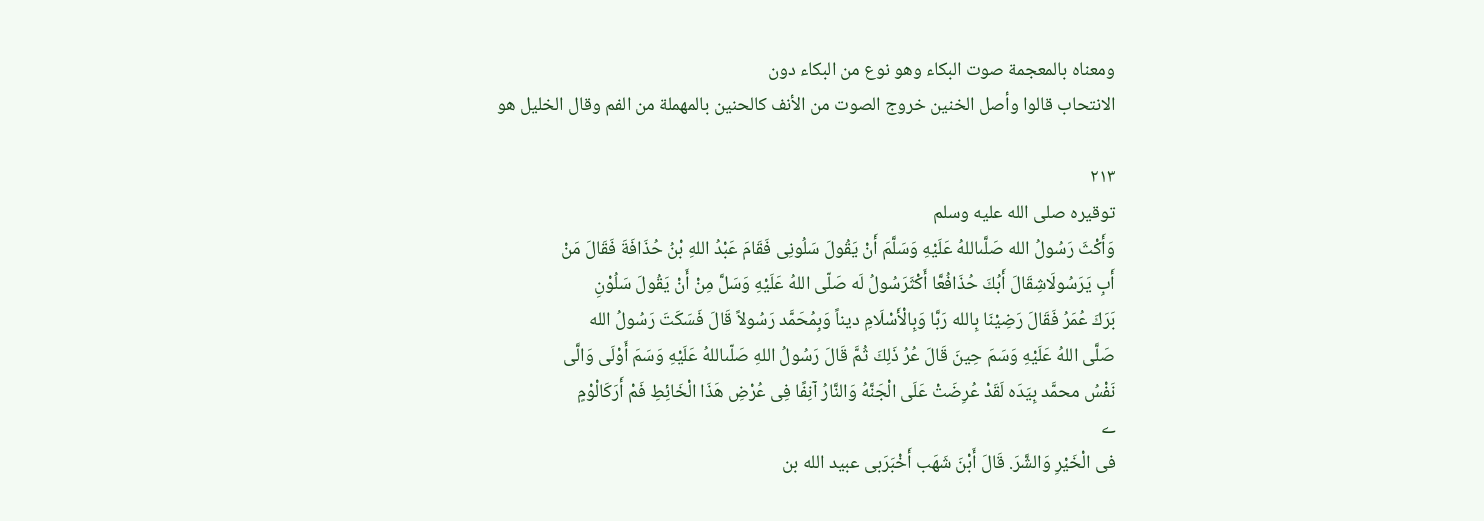ومعناه بالمعجمة صوت البكاء وهو نوع من البكاء دون
الانتحاب قالوا وأصل الخنين خروج الصوت من الأنف كالحنين بالمهملة من الفم وقال الخليل هو

٢١٣
توقيره صلى الله عليه وسلم
وَأَكْثَ رَسُولُ الله صَلَّىاللهُ عَلَيْهِ وَسَلَّمَ أَنْ يَقُولَ سَلُونِى فَقَامَ عَبْدُ اللهِ بْنُ حُذَافَةَ فَقَالَ مَنْ
أَبِ يَرَسُولَاشِقَالَ أَبُكَ حُذَافُعَّا أَكْثَرَسُولُ لَه صَلّى اللهُ عَلَيْهِ وَسَلَّ مِنْ أَنْ يَقُولَ سَلُوْنِ
بَرَكَ عُمَرُ فَقَالَ رَضِيْنَا بِالله رَبَّا وَبِالْأَسْلَامِ ديناً وَبِمُحَمَّد رَسُولاً قَالَ فَسَكَتَ رَسُولُ الله
صَلَّى اللهُ عَلَيْهِ وَسَمَ حِينَ قَالَ عُرُ ذَلِكَ ثُمَّ قَالَ رَسُولُ اللهِ صَلّىاللهُ عَلَيْهِ وَسَمَ أَوْلَى وَالَّى
نَفْسُ محمَّد بِيَدَه لَقَدْ عُرِضَتْ عَلَى الْجَنَّهُ وَالنَّارُ آنِفًا فِى عُرْضِ هَذَا الْخَائِطِ فَمْ أَرَكَالْوْمٍ
ے
فى الْخَيْرِ وَالشَّرَ. قَالَ أَبْنَ شَهَب أَخْبَرَبى عبيد الله بن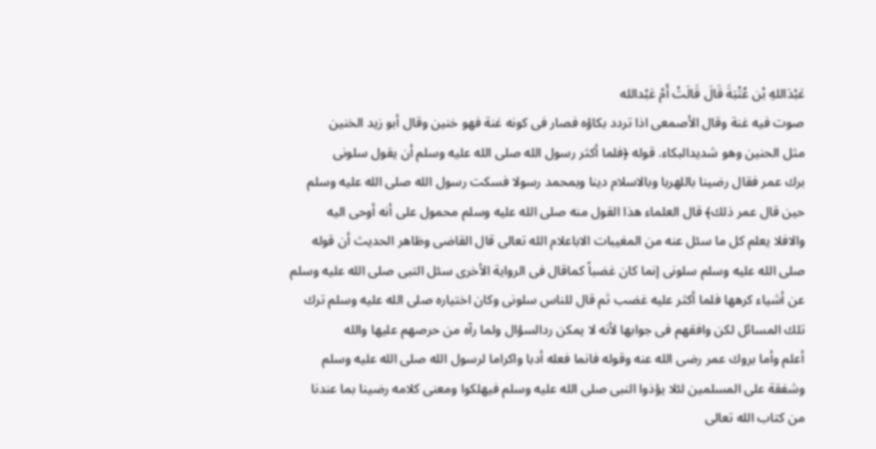عَبْدَاللهِ بْن عُتْبَةَ قَالَ قَالَتْ أَمْ عَبْدالله
صوت فيه غنة وقال الأصمعى اذا تردد بكاؤه فصار فى كونه غنة فهو خنين وقال أبو زيد الخنين
مثل الحنين وهو شديدالبكاء. قوله ﴿فلما أكثر رسول الله صلى الله عليه وسلم أن يقول سلونى
برك عمر فقال رضينا باللهربا وبالاسلام دينا وبمحمد رسولا فسكت رسول الله صلى الله عليه وسلم
حين قال عمر ذلك﴾ قال العلماء هذا القول منه صلى الله عليه وسلم محمول على أنه أوحى اليه
والافلا يعلم كل ما سئل عنه من المغيبات الاباعلام الله تعالى قال القاضى وظاهر الحديث أن قوله
صلى الله عليه وسلم سلونى إنما كان غضباً كماقال فى الرواية الأخرى سئل التبى صلى الله عليه وسلم
عن أشياء كرهها فلما أكثر عليه غضب ثم قال للناس سلونى وكان اختياره صلى الله عليه وسلم ترك
تلك المسائل لكن وافقهم فى جوابها لأنه لا يمكن ردالسؤال ولما رآه من حرصهم عليها والله
أعلم وأما بروك عمر رضى الله عنه وقوله فانما فعله أدبا واكراما لرسول الله صلى الله عليه وسلم
وشفقة على المسلمين لئلا يؤذوا النبى صلى الله عليه وسلم فيهلكوا ومعنى كلامه رضينا بما عندنا
من كتاب الله تعالى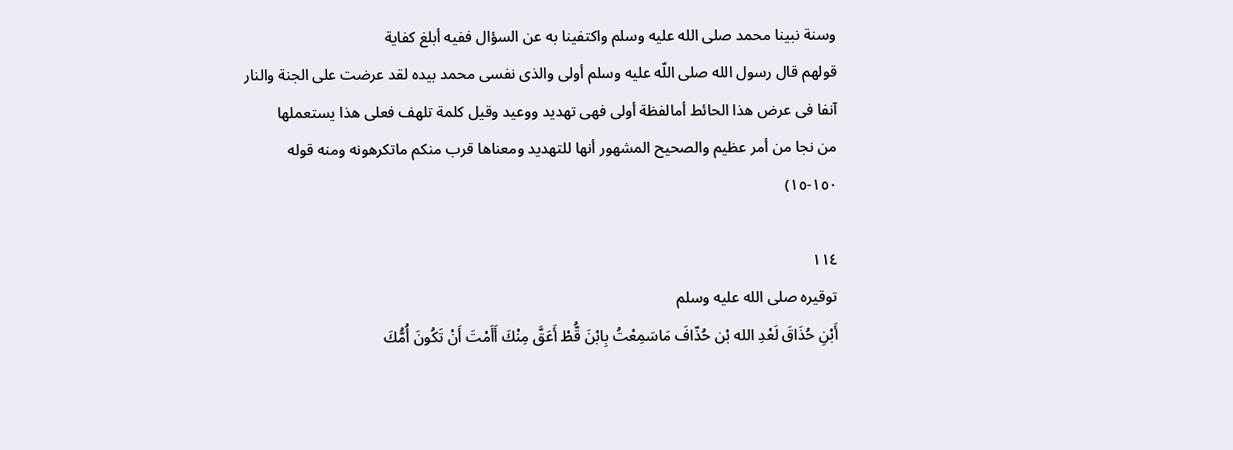وسنة نبينا محمد صلى الله عليه وسلم واكتفينا به عن السؤال ففيه أبلغ كفاية
قولهم قال رسول الله صلى اللّه عليه وسلم أولى والذى نفسى محمد بيده لقد عرضت على الجنة والنار
آنفا فى عرض هذا الحائط أمالفظة أولى فهى تهديد ووعيد وقيل كلمة تلهف فعلى هذا يستعملها
من نجا من أمر عظيم والصحيح المشهور أنها للتهديد ومعناها قرب منكم ماتكرهونه ومنه قوله
١٥٠-١٥)

١١٤
توقيره صلى الله عليه وسلم
أَبْنِ حُذَاقَ لَعْدِ الله بْن حُذّافَ مَاسَمِعْتُ بِابْنَ قُّطْ أَعَقَّ مِنْكَ أَأَمْتَ أَنْ تَكُونَ أُمُّكَ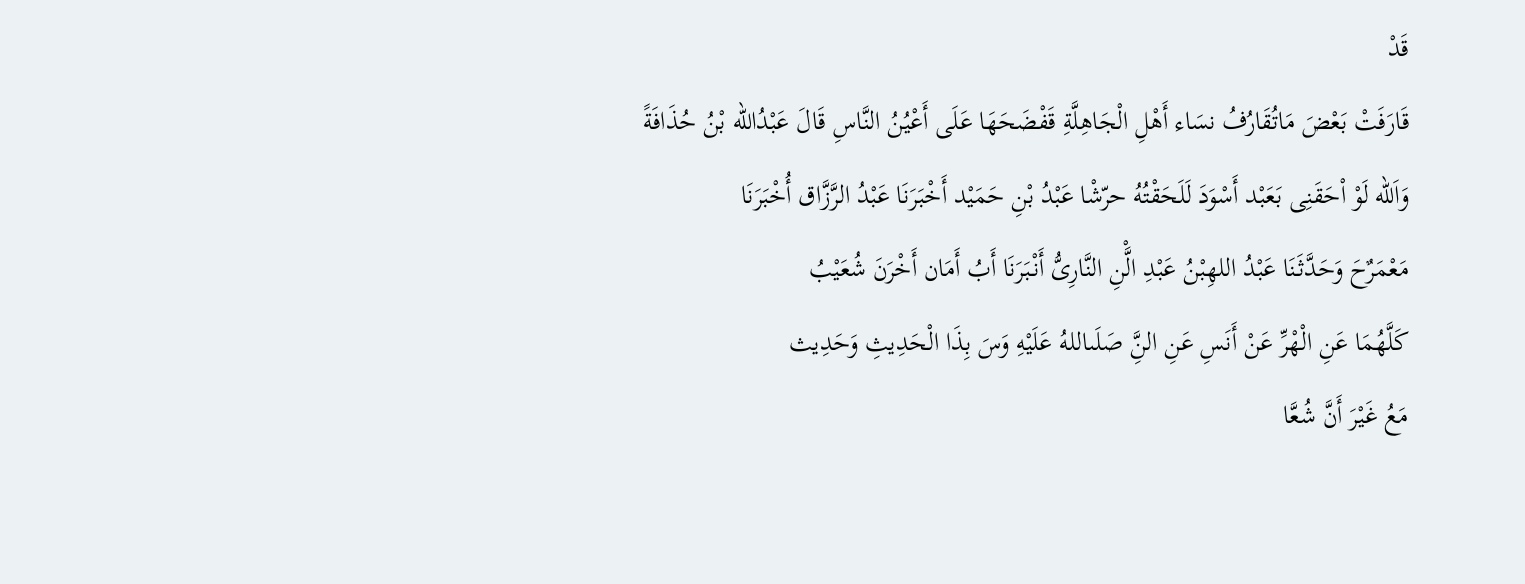قَدْ
قَارَفَتْ بَعْضَ مَاتُقَارُفُ نسَاء أَهْلِ الْجَاهِلَّةِ قَفْضَحَهَا عَلَى أَعْيُنُ النَّاسِ قَالَ عَبْدُالله بْنُ حُذَافَةً
وَاَللّه لَوْ اْحَقَنِى بَعَبْد أَسْوَدَ لَلَحَقْتُهُ حرّشْا عَبْدُ بْنِ حَمَيْد أَخْبَرَنَا عَبْدُ الرَّزَّاق أُخْبَرَنَا
مَعْمَرٌحَ وَحَدَّثَنَا عَبْدُ اللهِبْنُ عَبْدِ الَّْنِ النَّارِىُّ أَنْبَرَنَا أَبُ أَمَان أَخْرَنَ شُعَيْبُ
كَلَّهُمَا عَنِ الْهْرِّ عَنْ أَنَسِ عَنِ النَِّ صَلَىاللهُ عَلَيْهِ وَسَ بِذَا الْحَدِيثِ وَحَدِيث
مَعُ غَيْرَ أَنَّ شُعَّا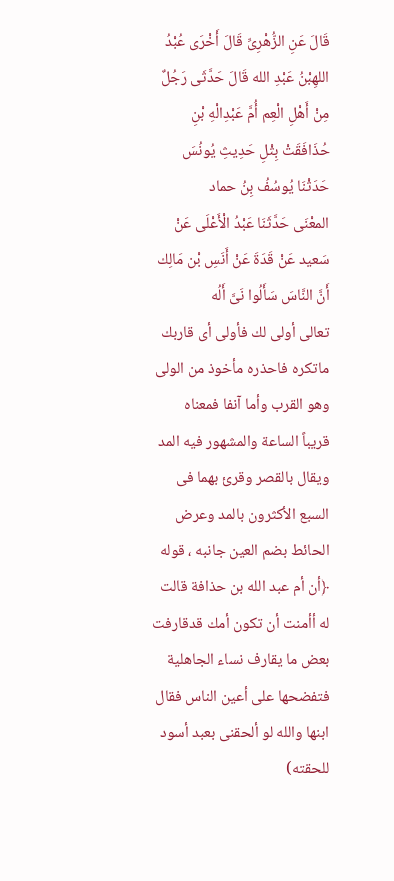قَالَ عَنِ الزُّهْرِىِّ قَالَ أَخْرَى عُبْدُ اللهِبْنُ عَبْدِ الله قَالَ حَدَّثَى رَجُلٌ
مِنْ أَهْلِ الْعِم أُمَّ عَبْدِالْهِ بْنِ حُذَافَقَتْ بِثْلِ حَدِيثِ يُونُسَ حَدَثْنَا يُوسُفُ بِنُ حماد
المعْنَى حَدَّثَنَا عَبْدُ الْأَعْلَى عَنْ سَعيد عَنْ قَدَةَ عَنْ أَنَسِ بْن مَالِك أَنَّ النَّاسَ سَأَلُوا نَىَّ أَلُه
تعالى أولى لك فأولى أى قاربك ماتكره فاحذره مأخوذ من الولى وهو القرب وأما آنفا فمعناه
قريباً الساعة والمشهور فيه المد ويقال بالقصر وقرئ بهما فى السبع الأكثرون بالمد وعرض
الحائط بضم العين جانبه ، قوله ﴿أن أم عبد الله بن حذافة قالت له أأمنت أن تكون أمك قدقارفت
بعض ما يقارف نساء الجاهلية فتفضحها على أعين الناس فقال ابنها والله لو ألحقنى بعبد أسود للحقته)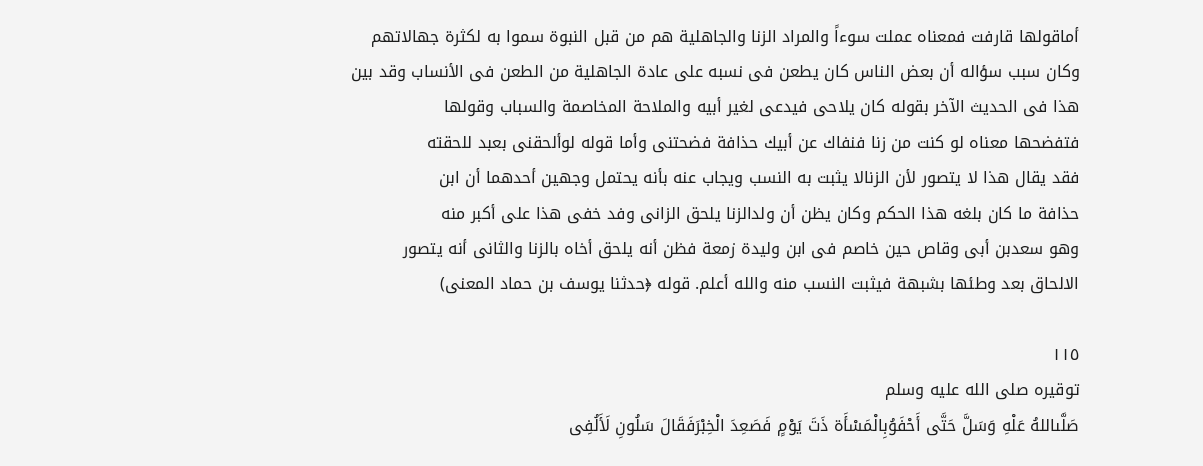أماقولها قارفت فمعناه عملت سوءاً والمراد الزنا والجاهلية هم من قبل النبوة سموا به لكثرة جهالاتهم
وكان سبب سؤاله أن بعض الناس كان يطعن فى نسبه على عادة الجاهلية من الطعن فى الأنساب وقد بين
هذا فى الحديث الآخر بقوله كان يلاحى فيدعى لغير أبيه والملاحة المخاصمة والسباب وقولها
فتفضحها معناه لو كنت من زنا فنفاك عن أبيك حذافة فضحتنى وأما قوله لوألحقنى بعبد للحقته
فقد يقال هذا لا يتصور لأن الزنالا يثبت به النسب ويجاب عنه بأنه يحتمل وجهين أحدهما أن ابن
حذافة ما كان بلغه هذا الحكم وكان يظن أن ولدالزنا يلحق الزانى وفد خفى هذا على أكبر منه
وهو سعدبن أبى وقاص حين خاصم فى ابن وليدة زمعة فظن أنه يلحق أخاه بالزنا والثانى أنه يتصور
الالحاق بعد وطئها بشبهة فيثبت النسب منه والله أعلم. قوله ﴿حدثنا يوسف بن حماد المعنى)

١١٥
توقيره صلى الله عليه وسلم
صَلَّىاللهُ عَلْهِ وَسَلَّ حَتَّى أَحْفَوُبِالْمَسْأَة ذَتَ يَوْمٍ فَصَعِدَ الْخِبْرَفَقَالَ سَلُونِ لَأَلُفِى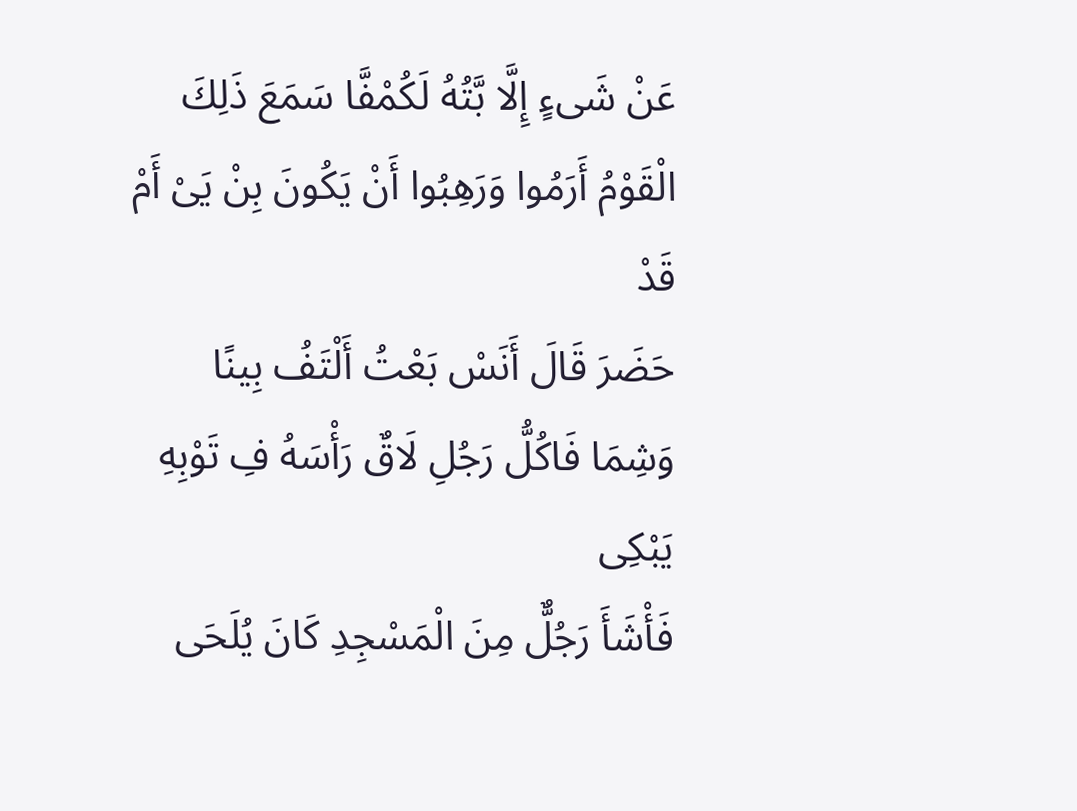عَنْ شَىءٍ إِلَّا بَّتُهُ لَكُمْفَّا سَمَعَ ذَلِكَ الْقَوْمُ أَرَمُوا وَرَهِبُوا أَنْ يَكُونَ بِنْ يَىْ أَمْ قَدْ
حَضَرَ قَالَ أَنَسْ بَعْتُ أَلْتَفُ بِينًا وَشِمَا فَاكُلُّ رَجُلِ لَاقٌ رَأْسَهُ فِ تَوْبِهِ يَبْكِى
فَأْشَأَ رَجُلٌّ مِنَ الْمَسْجِدِ كَانَ يُلَحَى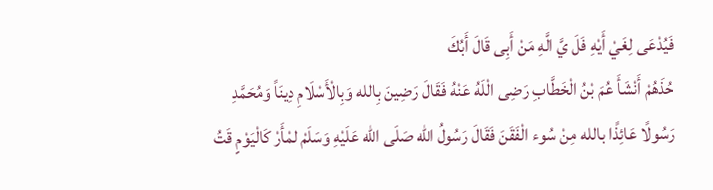فَيُدْعَى لِغَيْ أَيْهِ فَلَ يَّ الَّهِ مَنْ أَبِى قَالَ أَبُكَ
حُذَهُمْ أَنْشَأَ عُمَ بْنُ الْخَطَّابِ رَضِى الْلَهُ عَنْهُ فَقَالَ رَضِينَ بِالله وَبِالْأَسْلَامِ دِينَاً وَمُحَمَّدِ
رَسُولًا عَائِذًا بالله مِنْ سُوء الْفَقَنَ فَقَالَ رَسُولُ الله صَلَى الله عَلَيْهِ وَسَلَمْ لمْأَرْ كَالْيَوْمٍ قَتُ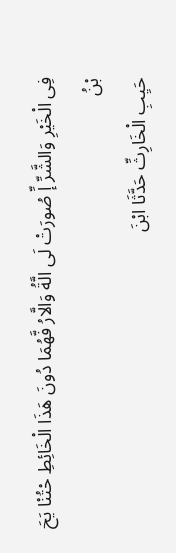فِى الْخَيْرِ وَالشَّرِّ إِّ صُورَتْ لَى الَّةُ وَالَّارُ فَّهُمَا دُونَ هَذَا الْخَائِطِ حْتُنْا يَحَ بْنُ
حَيِبِ الْخَارِثِّ حَدَّثَا ابْنَ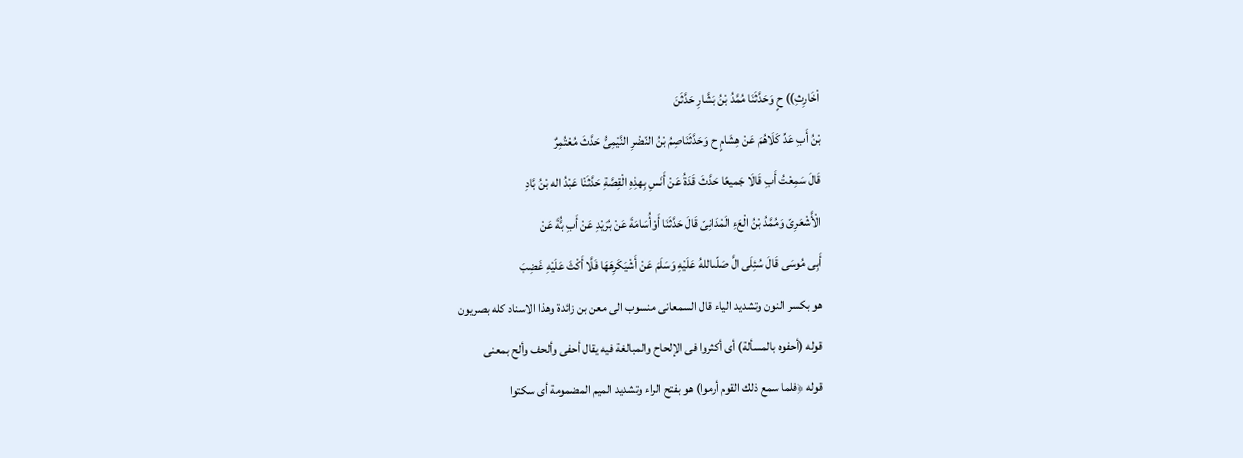اْخَارِثِ)) حٍ وَحَدَّثَنَا مُمَّدُ بْنُ بَشَّارِ حَدَّثَنَ
بْنُ أَبِ عَدِّ كَلَاهُمَ عَنْ هِشَامٍ ح وَحَدَّثَنَاصِمُ بْنُ النّضْرِ النَّيْمِىُّ حَدَّثَ مُعْتُمِرٌ
قَالَ سَمِعْتُ أَبِ قَالَا جَميعًا حَدَّثَ قَدَةُ عَنْ أَنَسِ بِهذِهِ الْقِصَّةِ حَدَّثَنْا عَبْدُ اله بْنُ بَّادِ
الْأَّشْعَرِىّ وَمُمَّدُ بْنُ الْعَءِ الَمْدَانِىّ قَالَ حَدَّثَنَا أَوْأُسَامَةَ عَنْ بُرَيْدِ عَنْ أَبِ بَُّةَ عَنْ
أَبِى مُوسَى قَالَ سُئِلَى الَّ صَلّىاللهُ عَلَيْهِ وَسَلَمَ عَنْ أَشْيَكَرِهَهَا فَلَّا أَكْثَ عَلَيْهِ غَضِبَ
هو بكسر النون وتشديد الياء قال السمعانى منسوب الى معن بن زائدة وهذا الاسناد كله بصريون
قوله (أحفوه بالمسألة) أى أكثروا فى الإلحاح والمبالغة فيه يقال أحفى وألحف وألح بمعنى
قوله ﴿فلما سمع ذلك القوم أرموا) هو بفتح الراء وتشديد الميم المضمومة أى سكتوا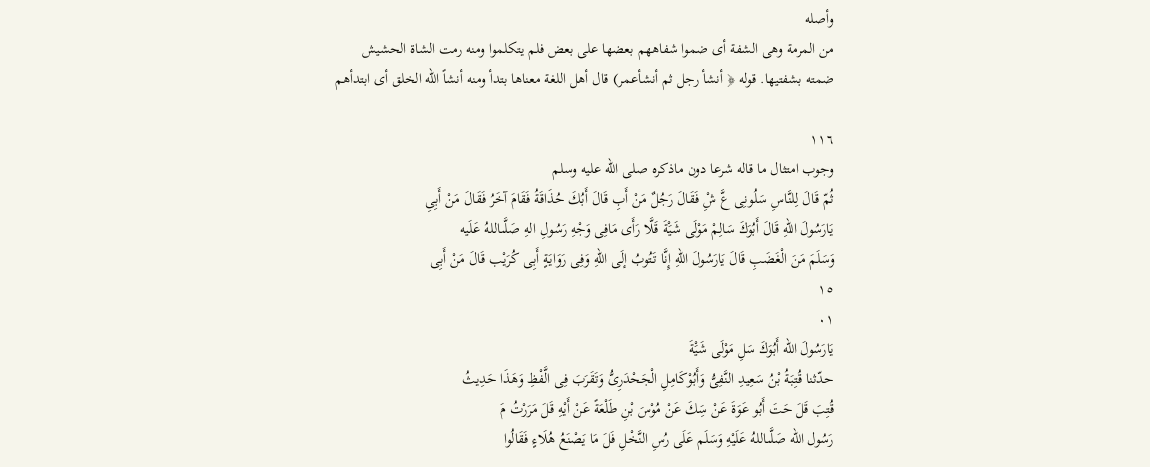وأصله
من المرمة وهى الشفة أى ضموا شفاههم بعضها على بعض فلم يتكلموا ومنه رمت الشاة الحشيش
ضمته بشفتيها. قوله ﴿ أنشأ رجل ثم أنشأعمر) قال أهل اللغة معناها بتدأ ومنه أنشاً الله الخلق أى ابتدأهم

١١٦
وجوب امتثال ما قاله شرعا دون ماذكره صلى الله عليه وسلم
ثُمّ قَالَ لِلنَّاسِ سَلُونِى عَّ شِْ فَقَالَ رَجُلٌ مَنْ أَبِ قَالَ أَبُكَ حُذَاقَةُ فَقَامَ آخَرُ فَقَالَ مَنْ أَبِىِ
يَارَسُولَ اللهِ قَالَ أَبُوَكَ سَالِمْ مَوْلَى شَيَْةَ قَلَّا رَأَى مَافِى وَجْهِ رَسُولِ الهِ صَلَّىاللهُ عَلَيه
وَسَلَمَ مَنَ الْغَضَبِ قَالَ يَارَسُولَ اللهِ إِنَّا تَتُوبُ إلَى اللهِ وَفِى رَوَايَةٍ أَبِى كُرَيْب قَالَ مَنْ أَبِى
١٥
٠١
يَارَسُولَ الله أَبُوَكَ سَلِ مَوْلَى شَيَْةَ
حدّثنا قُتِبَةُ بْنُ سَعِيدِ النَّفِىُّ وَأَبُوْكَامِلِ الْجَحْدَرِىُّ وَتَقَرَبَ فِى الَّفْظِ وَهَذَا حَدِيثُ
قُتِبَ قَلَ حَتَ أَبُو عَوَةَ عَنْ سَِكَ عَنْ مُوْسَ بْنِ طَلْعَةً عَنْ أَيْهِ قَلَ مَرَرْتُ مَ
رَسُول الله صَلَّىاللهُ عَلَيْهِ وَسَلَم عَلَى رُسِ النَّخْلِ فَلَ مَا يَصْنَعُ هُلَاءٍ فَقَالُوا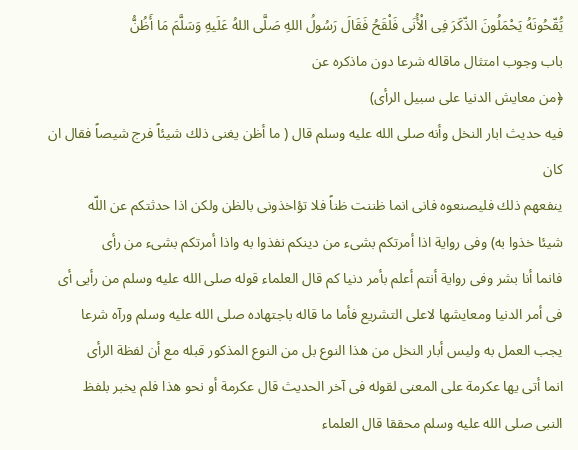يَُقّحُونَهُ يَحْمَلُونَ الذّكَرَ فِى الْأُنَى فَلْقَحُ فَقَالَ رَسُولُ اللهِ صَلَّى اللهُ عَلَيهِ وَسَلَّمَ مَا أَظُنُّ
باب وجوب امتثال ماقاله شرعا دون ماذكره عن
﴿من معايش الدنيا على سبيل الرأى)
فيه حديث ابار النخل وأنه صلى الله عليه وسلم قال ( ما أظن يغنى ذلك شيئاً فرج شيصاً فقال ان كان
ينفعهم ذلك فليصنعوه فانى انما ظننت ظناً فلا تؤاخذونى بالظن ولكن اذا حدثتكم عن اللّه
شيئا خذوا به) وفى رواية اذا أمرتكم بشىء من دينكم نفذوا به واذا أمرتكم بشىء من رأى
فانما أنا بشر وفى رواية أنتم أعلم بأمر دنيا كم قال العلماء قوله صلى الله عليه وسلم من رأيى أى
فى أمر الدنيا ومعايشها لاعلى التشريع فأما ما قاله باجتهاده صلى الله عليه وسلم ورآه شرعا
يجب العمل به وليس أبار النخل من هذا النوع بل من النوع المذكور قبله مع أن لفظة الرأى
انما أتى يها عكرمة على المعنى لقوله فى آخر الحديث قال عكرمة أو نحو هذا فلم يخبر بلفظ
النبى صلى الله عليه وسلم محققا قال العلماء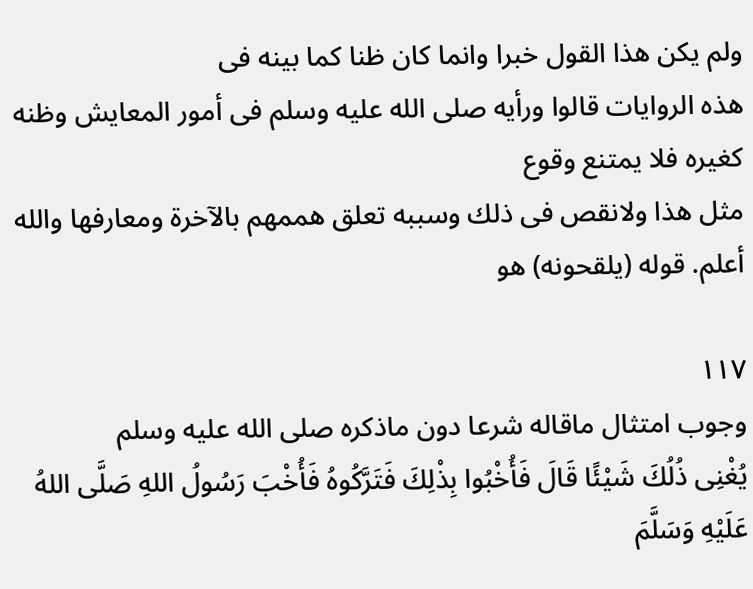ولم يكن هذا القول خبرا وانما كان ظنا كما بينه فى
هذه الروايات قالوا ورأيه صلى الله عليه وسلم فى أمور المعايش وظنه كغيره فلا يمتنع وقوع
مثل هذا ولانقص فى ذلك وسببه تعلق هممهم بالآخرة ومعارفها والله أعلم. قوله (يلقحونه) هو

١١٧
وجوب امتثال ماقاله شرعا دون ماذكره صلى الله عليه وسلم
يُغْنِى ذُلُكَ شَيْئًا قَالَ فَأُخْبُوا بِذْلِكَ فَتَرَّكُوهُ فَأُخْبَ رَسُولُ اللهِ صَلَّى اللهُ عَلَيْهِ وَسَلَّمَ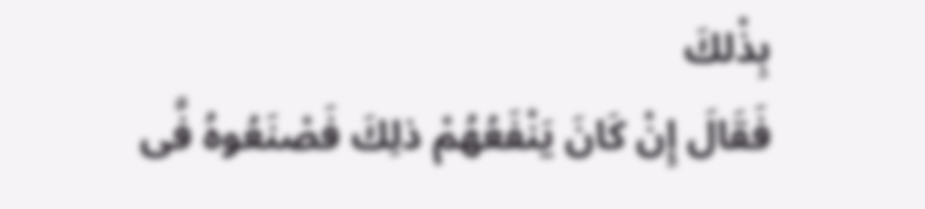بِذْلكَ
فَقَالَ إِنْ كَانَ يَنْفَعُهُمْ ذلِكَ فَصْنَعُوهُ فَّى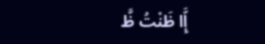إَِّا ظَنْتُ ظَّ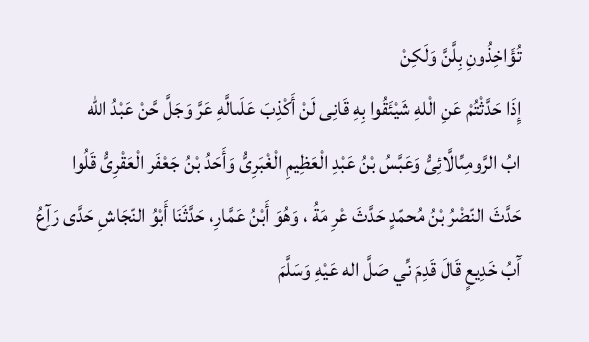تُؤَاخِذُونِ بِلَّنَّ وَلَكِنْ
إِذَا حَدَّثْتُمْ عَنِ الْلهِ شَيْئَقُوا بِهِ قَانِى لَنْ أَكْذِبَ عَلَىالَّهِ عَرَّ وَجَلَّ حَّنْ عَبْدُ الله
ابُ الرَّومِىِّالَّائِىُّ وَعَبَّسُ بْنُ عَبْدِ الْعَظِيمِ الْغْبَرِىُّ وَأَحَدُ بْنُ جَعْفَر الْعَقْرِىُّ قَلُوا
حَدَّثَ النّضْرُ بْنُ مُحمّدٍ حَدَّثَ عْرِ مَةُ ، وَهُوَ أَبْنُ عَمَّارِ، حَدَّثَنَا أَبْوُ النّجَاشِ حَدَّى رَآِعُ
آَبُ خَدِيعٍ قَالَ قَدِمَ نِّي صَلَّ اله عَيْهِ وَسَلَّمَ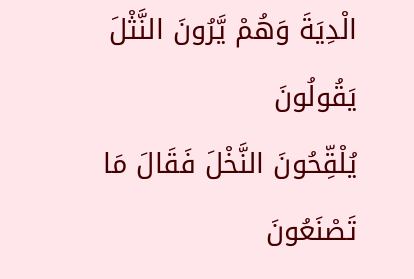الْدِيَةَ وَهُمْ يَّرُونَ النَّثْلَ يَقُولُونَ
يُلْقِّحُونَ النَّخْلَ فَقَالَ مَا تَصْنَعُونَ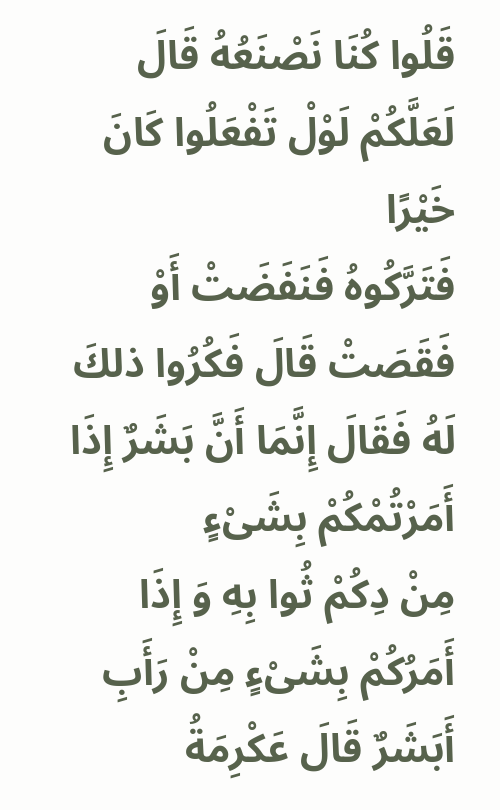قَلُوا كُنَا نَصْنَعُهُ قَالَ لَعَلَّكُمْ لَوْلْ تَفْعَلُوا كَانَ خَيْرًا
فَتَرَّكُوهُ فَنَفَضَتْ أَوْ فَقَصَتْ قَالَ فَكُرُوا ذلكَ لَهُ فَقَالَ إِنَّمَا أَنَّ بَشَرٌ إِذَا أَمَرْتُمْكُمْ بِشَىْءٍ
مِنْ دِكُمْ ثُوا بِهِ وَ إِذَا أَمَرُكُمْ بِشَىْءٍ مِنْ رَأَبِ أَبَشَرٌ قَالَ عَكْرِمَةُ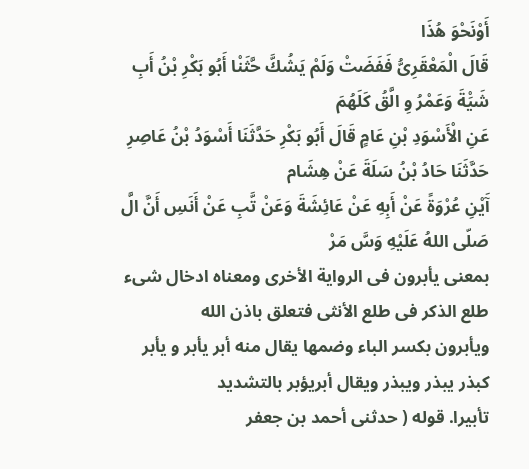أَوْنَحْوَ هُذَا
قَالَ الْمَعْقَرِىُّ فَفَضَتْ وَلَمْ يَشُكَّ حَّثَنْا أَبُو بَكْرِ بْنُ أَبِ شَيَْةَ وَعَمْرُ وِ الَّقُ كَلَهُمَ
عَنِ الْأَسْوَدِ بْنِ عَامٍ قَالَ أَبُو بَكْرِ حَدَّثَنَا أَسْوَدُ بْنُ عَاصِرِ حَدَّثَنَا حَادُ بْنُ سَلَةَ عَنْ هِشَام
آَيْنِ عُرْوَةً عَنْ أَبِهِ عَنْ عَائِشَةَ وَعَنْ تَّبِ عَنْ أَنَسِ أَنَّ الَّ صَلّى اللهُ عَلَيْهِ وَسَّ مَرْ
بمعنى يأبرون فى الرواية الأخرى ومعناه ادخال شىء طلع الذكر فى طلع الأنثى فتعلق باذن الله
ويأبرون بكسر الباء وضمها يقال منه أبر يأبر و يأبر كبذر يبذر ويبذر ويقال أبريؤبر بالتشديد
تأبيرا. قوله ( حدثنى أحمد بن جعفر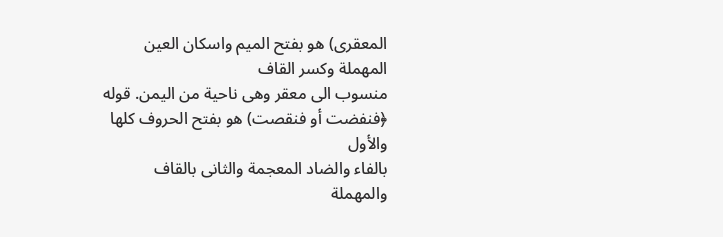المعقرى) هو بفتح الميم واسكان العين المهملة وكسر القاف
منسوب الى معقر وهى ناحية من اليمن. قوله ﴿فنفضت أو فنقصت) هو بفتح الحروف كلها والأول
بالفاء والضاد المعجمة والثانى بالقاف والمهملة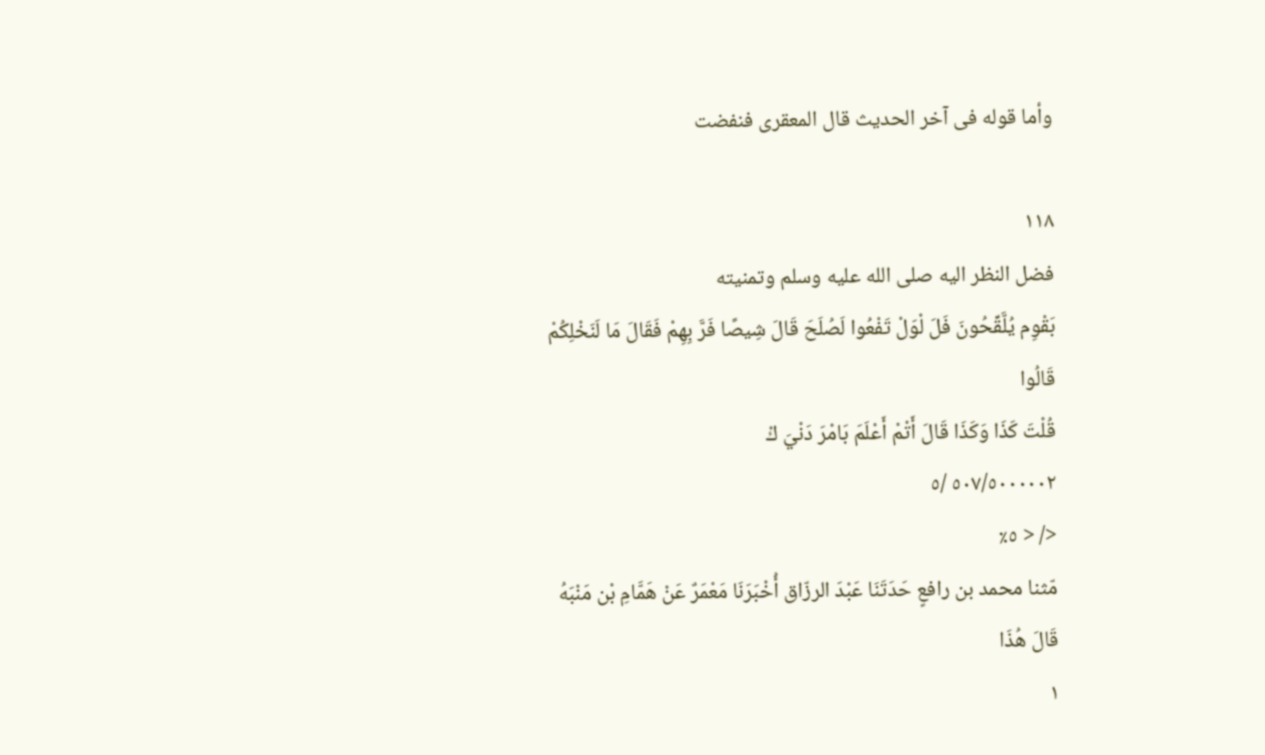وأما قوله فى آخر الحديث قال المعقرى فنفضت

١١٨
فضل النظر اليه صلى الله عليه وسلم وتمنيته
بَقْوِم يُلَّقِّحُونَ فَلَ لْوَلْ تَفْعُوا لَصُلَحَ قَالَ شِيصًا فَرَّ بِهِمْ فَقَالَ مَا لَنَخْلِكُمْ قَالُوا
قُلْتَ كَذَا وَكَذَا قَالَ أَتْمْ أَعْلَمَ بَامْرَ دَنْيَ كْ
٥٠٧/٥٠٠٠٠٠٢ /٥
</ < ٥٪
مّثنا محمد بن رافعٍ حَدَتَنَا عَبْدَ الرزّاق أُخْبَرَنَا مَعْمَرٌ عَنْ هَمَّامِ بْن مَنْبَهُ قَالَ هُذَا
١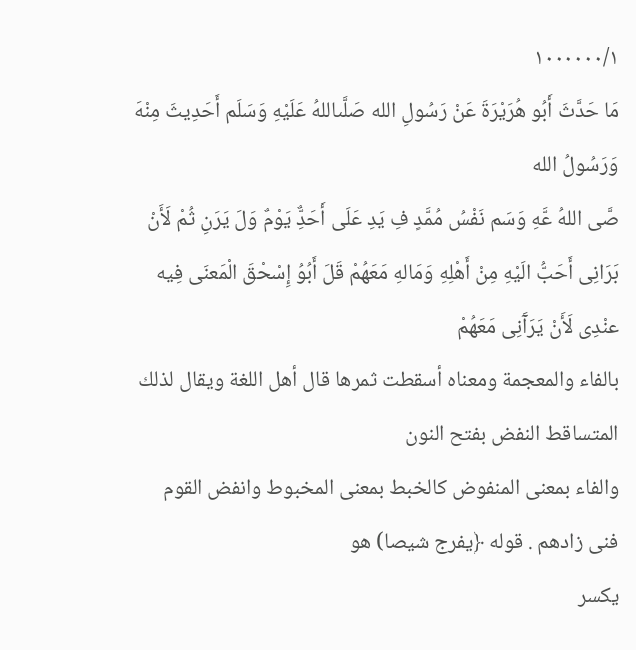١٠٠٠٠٠٠/١
مَا حَدَّثَ أَبُو هُرَيْرَةَ عَنْ رَسُولِ الله صَلَّىاللهُ عَلَيْهِ وَسَلَم أَحَدِيثَ مِنْهَ وَرَسُولُ الله
صَّى اللهُ عَّهِ وَسَم نَفْسُ مُمَّدٍ فِ يَدِ عَلَى أَحَدٌِّ يَوْمٌ وَلَ يَرَنِ ثُمْ لَأَنْ
بَرَانِى أَحَبُّ الَيْهِ مِنْ أَهْلِهِ وَمَالهِ مَعَهُمْ قَلَ أَبُوُ إِسْحْقَ الْمَعنَى فِيه عنْدِى لَأَنْ يَرَآَنِى مَعَهُمْ
بالفاء والمعجمة ومعناه أسقطت ثمرها قال أهل اللغة ويقال لذلك المتساقط النفض بفتح النون
والفاء بمعنى المنفوض كالخبط بمعنى المخبوط وانفض القوم فنى زادهم . قوله ﴿يفرج شيصا) هو
يكسر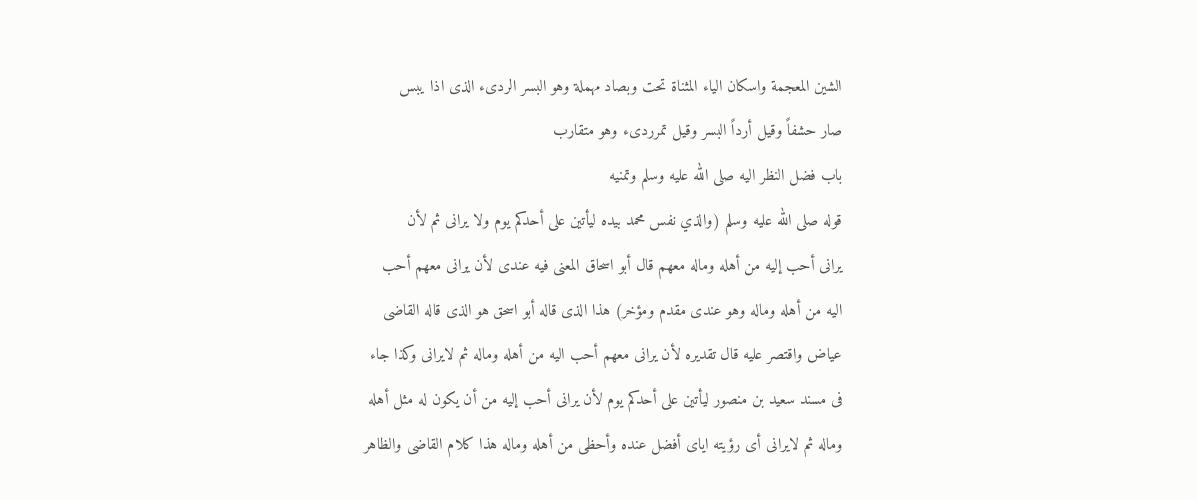الشين المعجمة واسكان الياء المثناة تحت وبصاد مهملة وهو البسر الردىء الذى اذا يبس
صار حشفاً وقيل أرداً البسر وقيل تمرردىء وهو متقارب
باب فضل النظر اليه صلى الله عليه وسلم وتمنيه
قوله صلى الله عليه وسلم (والذي نفس محمد بيده ليأتين على أحدكم يوم ولا يرانى ثم لأن
يرانى أحب إليه من أهله وماله معهم قال أبو اسحاق المعنى فيه عندى لأن يرانى معهم أحب
اليه من أهله وماله وهو عندى مقدم ومؤخر) هذا الذى قاله أبو اسحق هو الذى قاله القاضى
عياض واقتصر عليه قال تقديره لأن يرانى معهم أحب اليه من أهله وماله ثم لايرانى وكذا جاء
فى مسند سعيد بن منصور ليأتين على أحدكم يوم لأن يرانى أحب إليه من أن يكون له مثل أهله
وماله ثم لايرانى أى رؤيته اياى أفضل عنده وأحظى من أهله وماله هذا كلام القاضى والظاهر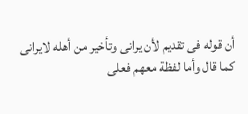أن قوله فى تقديم لأن يرانى وتأخير من أهله لايرانى كما قال وأما لفظة معهم فعلى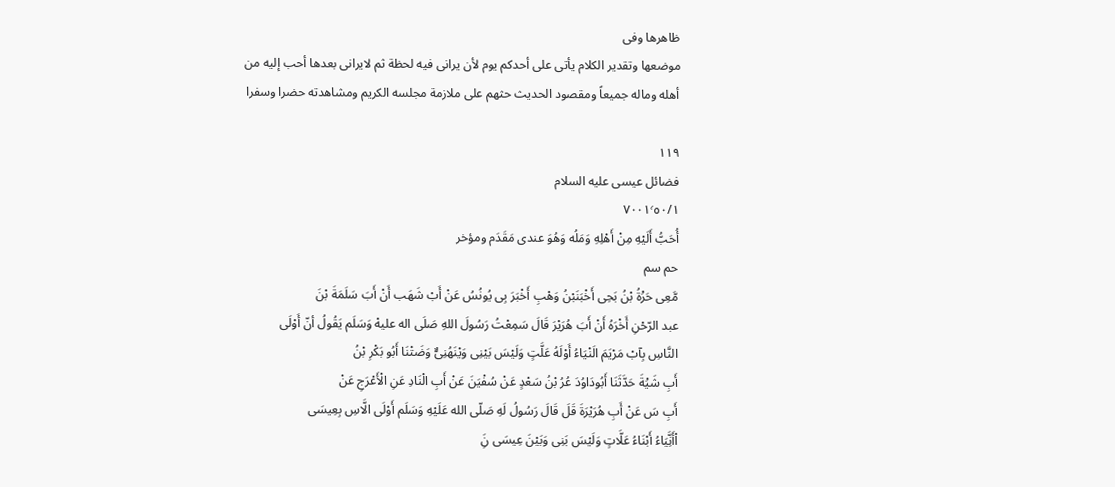ظاهرها وفى
موضعها وتقدير الكلام يأتى على أحدكم يوم لأن يرانى فيه لحظة ثم لايرانى بعدها أحب إليه من
أهله وماله جميعاً ومقصود الحديث حثهم على ملازمة مجلسه الكريم ومشاهدته حضرا وسفرا

١١٩
فضائل عيسى عليه السلام
٧٠٠١٬٥٠/١
أُحَبُّ أَلَيْهِ مِنْ أَهْلِهِ وَمَلُه وَهُوَ عندى مَقَدَم ومؤخر
حم سم
مَّعِى حَرَْةُ بْنُ بَحِى أَخْبَنَبْنُ وَهْبِ أَخْبَرَ بِى يُونُسُ عَنْ أَبْ شَهَب أَنْ أَبَ سَلَمَةَ بْنَ
عبد الرّحْنِ أَخْرَهُ أَنْ أَبَ هُرَيْرَ قَالَ سَمِعْتُ رَسُولَ اللهِ صَلَى اله عليهْ وَسَلَم يَقُولُ أنّ أَوْلَى
النَّاسِ بِآبْ مَرْيَمَ الَنْيَاءُ أَوْلَهُ عَلَّتٍ وَلَيْسَ بَيْنِى وَيْنَهُنِىٌّ وَضَتْنَا أَبُو بَكْرِ بْنُ
أَبِ شَيَْةَ حَدَّثَنَا أَبُودَاوُدَ عُرُ بْنُ سَعْدٍ عَنْ سُفْيَنَ عَنْ أَبِ الْنَادِ عَنِ الْأَعْرَجِ عَنْ
أَبِ سَ عَنْ أَبِ هُرَيْرَةَ قَلَ قَالَ رَسُولُ لَهِ صَلّى الله عَلَيْهِ وَسَلَم أَوْلَى الَّاسِ بِعِيسَى
اْأَنَِّيَاءُ أَبْنَاءُ عَلَّاتٍ وَلَيْسَ بَنِى وَبَيْنَ عِيسَى نَِ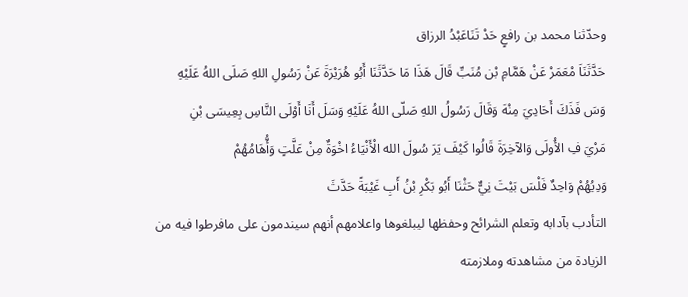وحدّثنا محمد بن رافعٍ حَدْ تَنَاعَبْدُ الرزاق
حَدَّثَنَاَ مْعَمَرْ عَنْ هَمَّامِ بْن مُنَبِّ قَالَ هَذَا مَا حَدَّثَنَا أَبُو هُرَيْرَةَ عَنْ رَسُولِ اللهِ صَلَى اللهُ عَلَيْهِ
وَسَ فَذَكَ أَحَادِيَ مِنْهَ وَقَالَ رَسُولُ اللهِ صَلّى اللهُ عَلَيْهِ وَسَلَ أَنَا أَوْلَى النَّاسِ بِعِيسَى بْنِ
مَرْيَ فِ الأُولَى وَالآخِرَةَ قَالُوا كَيْفَ يَرَ سُولَ الله الْأَنْيَاءُ اخْوَةٌ مِنْ عَلَّتٍ وَأُّهَامُهُمْ
وَدِيُهُمْ وَاحِدٌ فَلْسَ بَيْتَ نِيٌّ حَثْنَا أَبُو بَكْرِ بْنُ أَبِ غَيْبَةً حَدَّثَ
التأدب بآدابه وتعلم الشرائح وحفظها ليبلغوها واعلامهم أنهم سيندمون على مافرطوا فيه من
الزيادة من مشاهدته وملازمته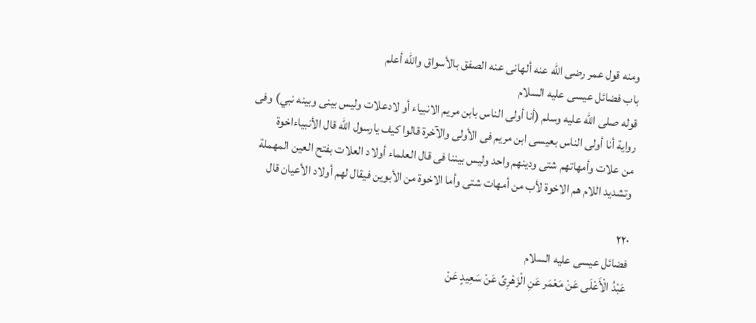ومنه قول عمر رضى الله عنه ألهانى عنه الصفق بالأسواق والله أعلم
باب فضائل عيسى عليه السلام
قوله صلى الله عليه وسلم (أنا أولى الناس بابن مريم الانبياء أو لادعلات وليس بينى وبينه نبي) وفى
رواية أنا أولى الناس بعيسى ابن مريم فى الأولى والآخرة قالوا كيف يارسول الله قال الأنبياءاخوة
من علات وأمهاتهم شتى ودينهم واحد وليس بيننا فى قال العلماء أولاد العلات بفتح العين المهملة
وتشديد اللام هم الاخوة لأب من أمهات شتى وأما الاخوة من الأبوين فيقال لهم أولاد الأعيان قال

٢٢٠
فضائل عيسى عليه السلام
عَبْدُ الْأَعْلَى عَنْ مَعْمَر عَنِ الْزَهْرِىِّ عَنْ سَعِيدٍ عَنْ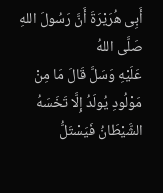أَبِى هُرَيْرَةَ أَنَّ رَسُولَ اللهِ صَلَّى اللهُ
عَلَيْهِ وَسَلَّ قَالَ مَا مِنْ مَوْلُودِ يُولَدُ إِلَّا تَخَسَهُ الشَّيْطَانُ فَيَسْتَلُّ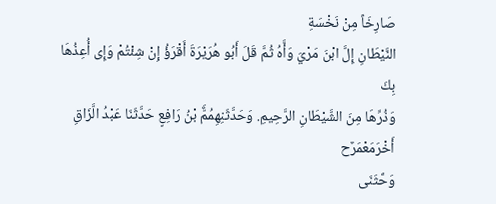صَارِخَاً مِنْ نَخْسَةِ
النَّيْطَانِ إِلَّ ابْنَ مَرْيَ وَأَّهُ ثُمَّ قَلَ أَبُو هُرَيْرَةَ أَقْرَؤُ إِنْ شِئْتُمْ وَإِى أُعِذُهَا بِكَ
وَذُرِّهَا مِنَ الشَّيْطَانِ الرَّحِيمِ. وَحَدَّثَنِهِمُمٌَّ بْنُ رَافِعٍ حَدَّثَنَا عَبْدُ الَّزَاقِ أَخْرَمَعْمَرٌح
وَحَّثَنَى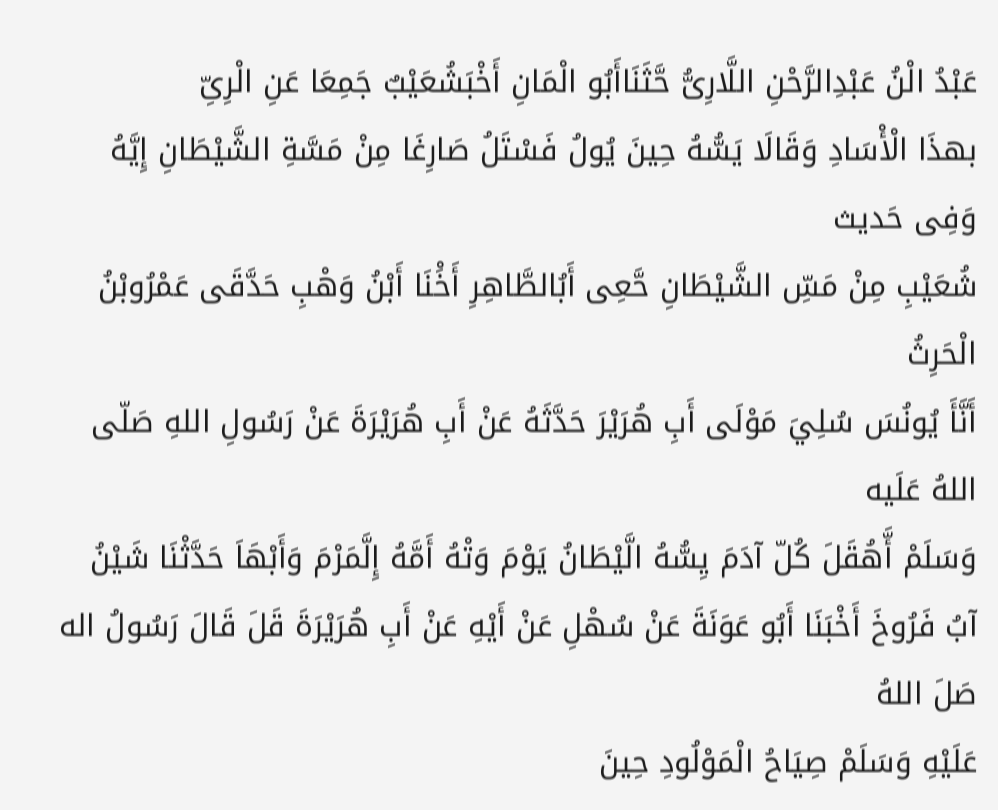عَبْدُ الْنُ عَبْدِالرَّحْنِ اللَّارِىُّ حَّثَنَاأَبُو الْمَانِ أَخْبَشُعَيْبٌ جَمِعَا عَنِ الْرِىِّ
بهذَا الْأْسَادِ وَقَالَا يَسُّهُ حِينَ يُولُ فَسْتَلُ صَارِغَا مِنْ مَسَّةِ الشَّيْطَانِ إِيَّهُ وَفِى حَديث
شُعَيْبِ مِنْ مَسِّ الشَّيْطَانِ حَّعِى أَبُالطَّاهِرِ أَخَْنَا أَبْنُ وَهْبِ حَدَّقَى عَمْرُوبْنُ الْحَرِثُ
أَنَّأَ يُونُسَ سُلِيَ مَوْلَى أَبِ هُرَيْرَ حَدَّثَهُ عَنْ أَبِ هُرَيْرَةَ عَنْ رَسُولِ اللهِ صَلّى اللهُ عَلَيه
وَسَلَمْ أَّهُقَلَ كُلّ آدَمَ يِسُّهُ الَّيْطَانُ يَوْمَ وَتْهُ أَمَّهُ إِلَّمَرْمَ وَأَبْهَاَ حَدَّثْنَا شَيْنُ
آبُ فَرُوخَ أَخْبَنَا أَبُو عَوَنَةَ عَنْ سُهْلِ عَنْ أَيْهِ عَنْ أَبِ هُرَيْرَةَ قَلَ قَالَ رَسُولُ اله صَلَ اللهُ
عَلَيْهِ وَسَلَمْ صِيَاحُ الْمَوْلُودِ حِينَ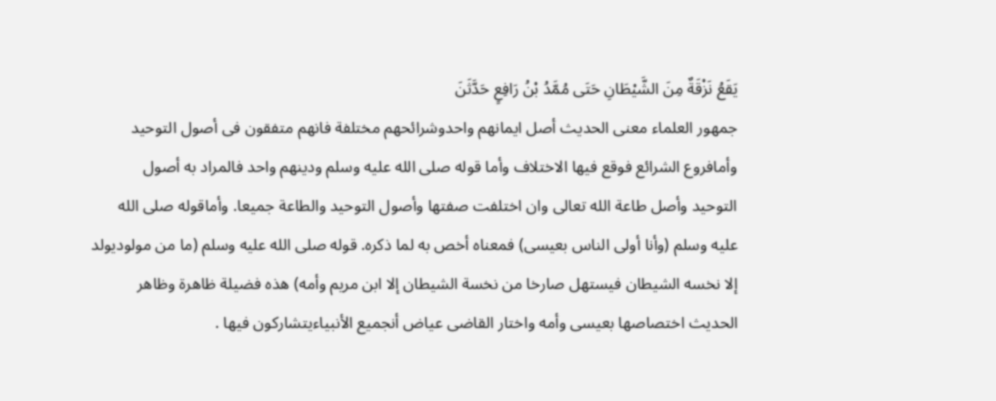يَقَعُ نَزْقَةٌ مِنَ الشَّيْطَانِ حَتَى مُمَّدُ بْنُ رَافِعٍ حَدَّثَنَ
جمهور العلماء معنى الحديث أصل ايمانهم واحدوشرائحهم مختلفة فانهم متفقون فى أصول التوحيد
وأمافروع الشرائع فوقع فيها الاختلاف وأما قوله صلى الله عليه وسلم ودينهم واحد فالمراد به أصول
التوحيد وأصل طاعة الله تعالى وان اختلفت صفتها وأصول التوحيد والطاعة جميعا. وأماقوله صلى الله
عليه وسلم (وأنا أولى الناس بعيسى) فمعناه أخص به لما ذكره. قوله صلى الله عليه وسلم (ما من مولوديولد
إلا نخسه الشيطان فيستهل صارخا من نخسة الشيطان إلا ابن مريم وأمه) هذه فضيلة ظاهرة وظاهر
الحدیث اختصاصها بعيسى وأمه واختار القاضى عياض أنجميع الأنبياءیتشاركون فيها .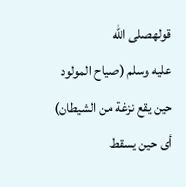قولهصلى الله
عليه وسلم (صياح المولود حين يقع نزغة من الشيطان) أى حين يسقط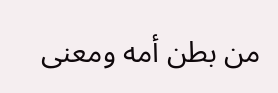من بطن أمه ومعنى